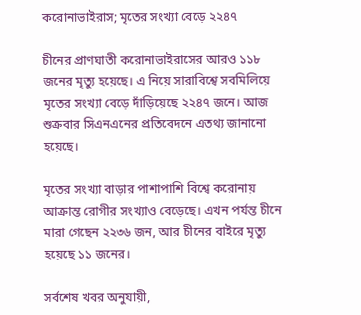করোনাভাইরাস; মৃতের সংখ্যা বেড়ে ২২৪৭

চীনের প্রাণঘাতী করোনাভাইরাসের আরও ১১৮ জনের মৃত্যু হয়েছে। এ নিয়ে সারাবিশ্বে সবমিলিয়ে মৃতের সংখ্যা বেড়ে দাঁড়িয়েছে ২২৪৭ জনে। আজ শুক্রবার সিএনএনের প্রতিবেদনে এতথ্য জানানো হয়েছে।

মৃতের সংখ্যা বাড়ার পাশাপাশি বিশ্বে করোনায় আক্রান্ত রোগীর সংখ্যাও বেড়েছে। এখন পর্যন্ত চীনে মারা গেছেন ২২৩৬ জন, আর চীনের বাইরে মৃত্যু হয়েছে ১১ জনের।

সর্বশেষ খবর অনুযায়ী,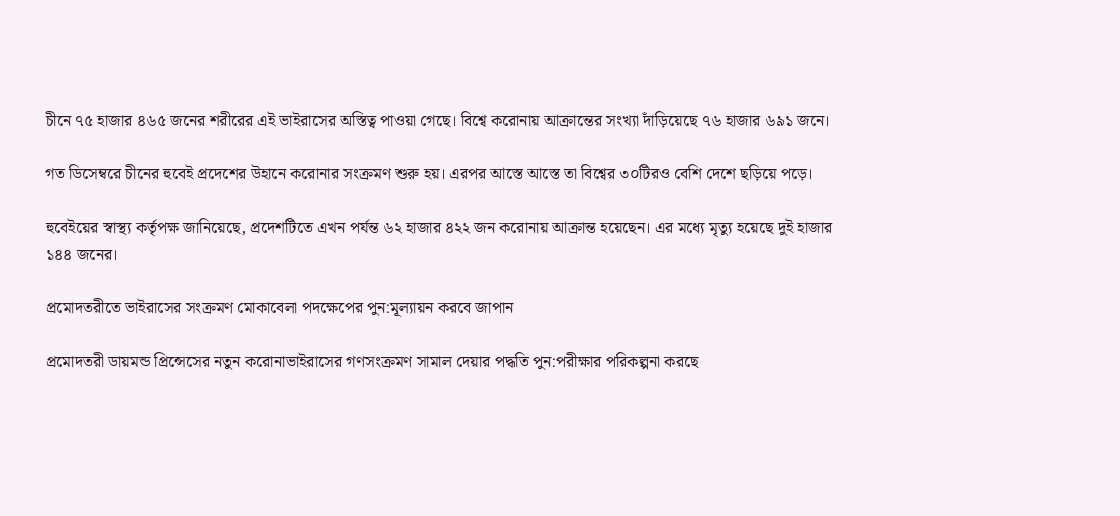চীনে ৭৫ হাজার ৪৬৫ জনের শরীরের এই ভাইরাসের অস্তিত্ব পাওয়া গেছে। বিশ্বে করোনায় আক্রান্তের সংখ্যা দাঁড়িয়েছে ৭৬ হাজার ৬৯১ জনে।

গত ডিসেম্বরে চীনের হুবেই প্রদেশের উহানে করোনার সংক্রমণ শুরু হয়। এরপর আস্তে আস্তে তা বিশ্বের ৩০টিরও বেশি দেশে ছড়িয়ে পড়ে।

হুবেইয়ের স্বাস্থ্য কর্তৃপক্ষ জানিয়েছে, প্রদেশটিতে এখন পর্যন্ত ৬২ হাজার ৪২২ জন করোনায় আক্রান্ত হয়েছেন। এর মধ্যে মৃত্যু হয়েছে দুই হাজার ১৪৪ জনের।

প্রমোদতরীতে ভাইরাসের সংক্রমণ মোকাবেলা পদক্ষেপের পুন:মূল্যায়ন করবে জাপান

প্রমোদতরী ডায়মন্ড প্রিন্সেসের নতুন করোনাভাইরাসের গণসংক্রমণ সামাল দেয়ার পদ্ধতি পুন:পরীক্ষার পরিকল্পনা করছে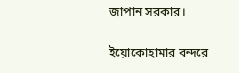জাপান সরকার।

ইয়োকোহামার বন্দরে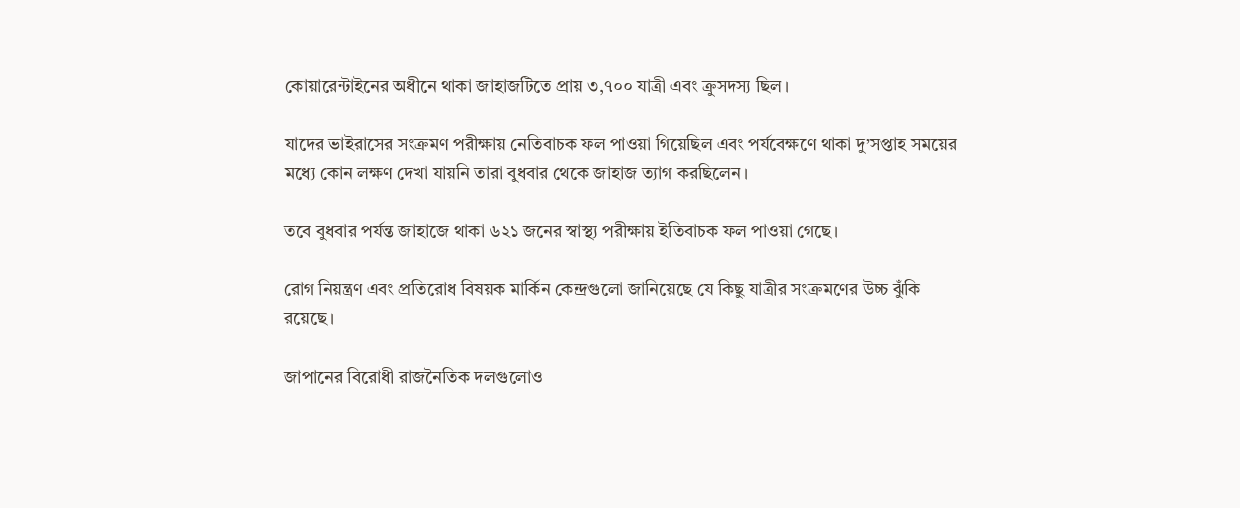কোয়ারেন্টাইনের অধীনে থাকা জাহাজটিতে প্রায় ৩,৭০০ যাত্রী এবং ক্রুসদস্য ছিল।

যাদের ভাইরাসের সংক্রমণ পরীক্ষায় নেতিবাচক ফল পাওয়া গিয়েছিল এবং পর্যবেক্ষণে থাকা দু’সপ্তাহ সময়ের মধ্যে কোন লক্ষণ দেখা যায়নি তারা বুধবার থেকে জাহাজ ত্যাগ করছিলেন।

তবে বুধবার পর্যন্ত জাহাজে থাকা ৬২১ জনের স্বাস্থ্য পরীক্ষায় ইতিবাচক ফল পাওয়া গেছে।

রোগ নিয়ন্ত্রণ এবং প্রতিরোধ বিষয়ক মার্কিন কেন্দ্রগুলো জানিয়েছে যে কিছু যাত্রীর সংক্রমণের উচ্চ ঝুঁকি রয়েছে।

জাপানের বিরোধী রাজনৈতিক দলগুলোও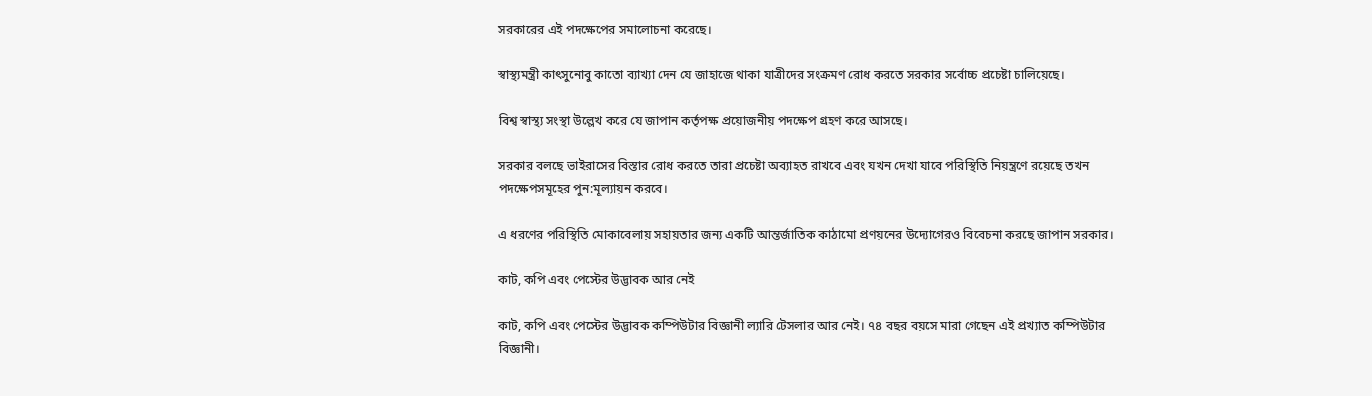সরকারের এই পদক্ষেপের সমালোচনা করেছে।

স্বাস্থ্যমন্ত্রী কাৎসুনোবু কাতো ব্যাখ্যা দেন যে জাহাজে থাকা যাত্রীদের সংক্রমণ রোধ করতে সরকার সর্বোচ্চ প্রচেষ্টা চালিয়েছে।

বিশ্ব স্বাস্থ্য সংস্থা উল্লেখ করে যে জাপান কর্তৃপক্ষ প্রয়োজনীয় পদক্ষেপ গ্রহণ করে আসছে।

সরকার বলছে ভাইরাসের বিস্তার রোধ করতে তারা প্রচেষ্টা অব্যাহত রাখবে এবং যখন দেখা যাবে পরিস্থিতি নিয়ন্ত্রণে রয়েছে তখন পদক্ষেপসমূহের পুন:মূল্যায়ন করবে।

এ ধরণের পরিস্থিতি মোকাবেলায় সহায়তার জন্য একটি আন্তর্জাতিক কাঠামো প্রণয়নের উদ্যোগেরও বিবেচনা করছে জাপান সরকার।

কাট, কপি এবং পেস্টের উদ্ভাবক আর নেই

কাট, কপি এবং পেস্টের উদ্ভাবক কম্পিউটার বিজ্ঞানী ল্যারি টেসলার আর নেই। ৭৪ বছর বয়সে মারা গেছেন এই প্রখ্যাত কম্পিউটার বিজ্ঞানী।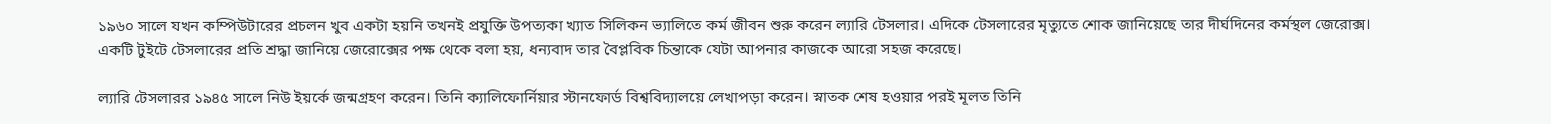১৯৬০ সালে যখন কম্পিউটারের প্রচলন খুব একটা হয়নি তখনই প্রযুক্তি উপত্যকা খ্যাত সিলিকন ভ্যালিতে কর্ম জীবন শুরু করেন ল্যারি টেসলার। এদিকে টেসলারের মৃত্যুতে শোক জানিয়েছে তার দীর্ঘদিনের কর্মস্থল জেরোক্স। একটি টুইটে টেসলারের প্রতি শ্রদ্ধা জানিয়ে জেরোক্সের পক্ষ থেকে বলা হয়, ধন্যবাদ তার বৈপ্লবিক চিন্তাকে যেটা আপনার কাজকে আরো সহজ করেছে।

ল্যারি টেসলারর ১৯৪৫ সালে নিউ ইয়র্কে জন্মগ্রহণ করেন। তিনি ক্যালিফোর্নিয়ার স্টানফোর্ড বিশ্ববিদ্যালয়ে লেখাপড়া করেন। স্নাতক শেষ হওয়ার পরই মূলত তিনি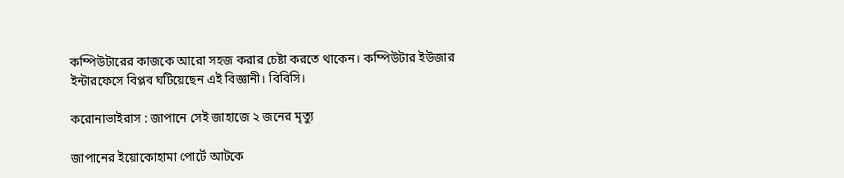কম্পিউটারের কাজকে আরো সহজ করার চেষ্টা করতে থাকেন। কম্পিউটার ইউজার ইন্টারফেসে বিপ্লব ঘটিয়েছেন এই বিজ্ঞানী। বিবিসি।

করোনাভাইরাস : জাপানে সেই জাহাজে ২ জনের মৃত্যু

জাপানের ইয়োকোহামা পোর্টে আটকে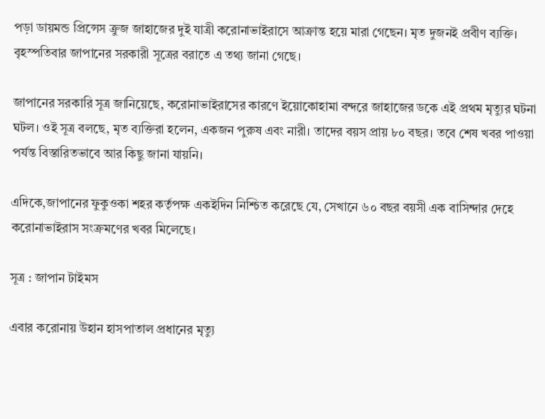পড়া ডায়মন্ড প্রিন্সেস ক্রুজ জাহাজের দুই যাত্রী করোনাভাইরাসে আক্রান্ত হয়ে মারা গেছেন। মৃত দুজনই প্রবীণ ব্যক্তি। বৃহস্পতিবার জাপানের সরকারী সূত্রের বরাতে এ তথ্য জানা গেছে।

জাপানের সরকারি সূত্র জানিয়েছে, করোনাভাইরাসের কারণে ইয়োকোহামা বন্দরে জাহাজের ডকে এই প্রথম মৃত্যুর ঘটনা ঘটল। ওই সূত্র বলছে, মৃত ব্যক্তিরা হলেন, একজন পুরুষ এবং নারী। তাদের বয়স প্রায় ৮০ বছর। তবে শেষ খবর পাওয়া পর্যন্ত বিস্তারিতভাবে আর কিছু জানা যায়নি।

এদিকে,জাপানের ফুকুওকা শহর কর্তৃপক্ষ একইদিন নিশ্চিত করেছে যে, সেখানে ৬০ বছর বয়সী এক বাসিন্দার দেহে করোনাভাইরাস সংক্রমণের খবর মিলেছে।

সূত্র : জাপান টাইমস

এবার করোনায় উহান হাসপাতাল প্রধানের মৃত্যু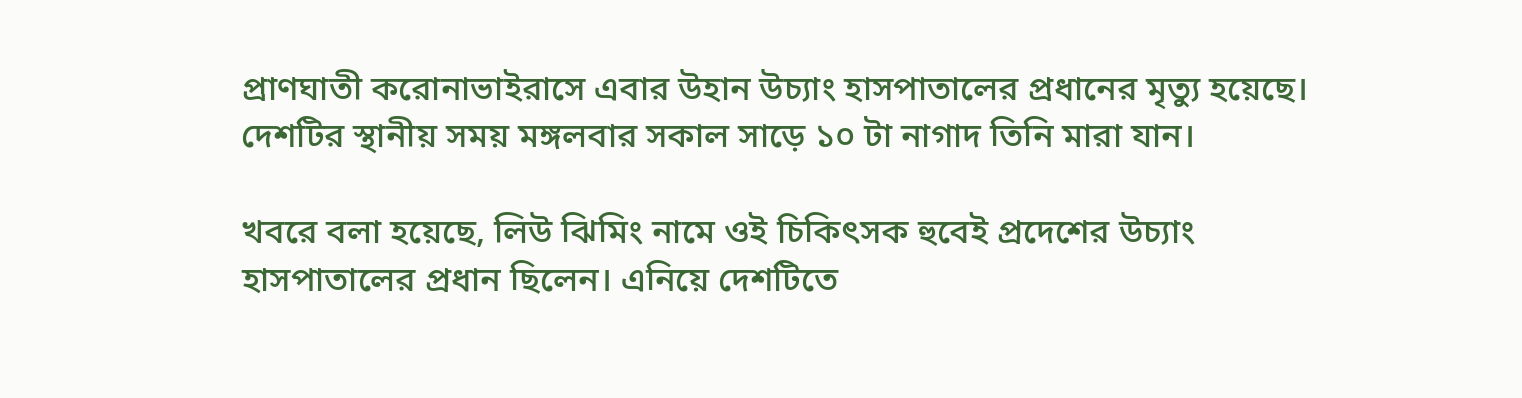প্রাণঘাতী করোনাভাইরাসে এবার উহান উচ্যাং হাসপাতালের প্রধানের মৃত্যু হয়েছে। দেশটির স্থানীয় সময় মঙ্গলবার সকাল সাড়ে ১০ টা নাগাদ তিনি মারা যান।

খবরে বলা হয়েছে, লিউ ঝিমিং নামে ওই চিকিৎসক হুবেই প্রদেশের উচ্যাং হাসপাতালের প্রধান ছিলেন। এনিয়ে দেশটিতে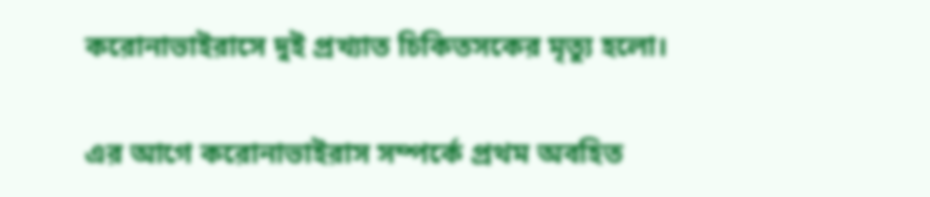করোনাভাইরাসে দুই প্রখ্যাত চিকিতসকের মৃত্যু হলো।

এর আগে করোনাভাইরাস সম্পর্কে প্রথম অবহিত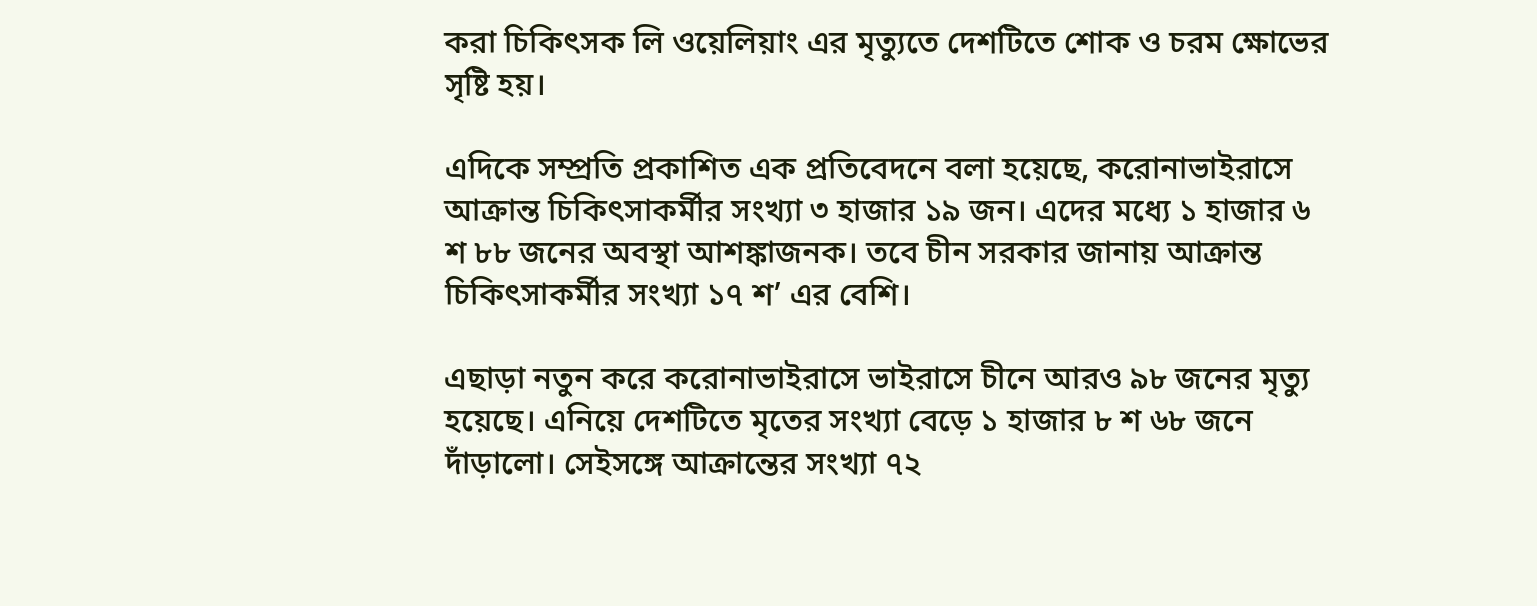করা চিকিৎসক লি ওয়েলিয়াং এর মৃত্যুতে দেশটিতে শোক ও চরম ক্ষোভের সৃষ্টি হয়।

এদিকে সম্প্রতি প্রকাশিত এক প্রতিবেদনে বলা হয়েছে, করোনাভাইরাসে আক্রান্ত চিকিৎসাকর্মীর সংখ্যা ৩ হাজার ১৯ জন। এদের মধ্যে ১ হাজার ৬ শ ৮৮ জনের অবস্থা আশঙ্কাজনক। তবে চীন সরকার জানায় আক্রান্ত চিকিৎসাকর্মীর সংখ্যা ১৭ শ’ এর বেশি।

এছাড়া নতুন করে করোনাভাইরাসে ভাইরাসে চীনে আরও ৯৮ জনের মৃত্যু হয়েছে। এনিয়ে দেশটিতে মৃতের সংখ্যা বেড়ে ১ হাজার ৮ শ ৬৮ জনে দাঁড়ালো। সেইসঙ্গে আক্রান্তের সংখ্যা ৭২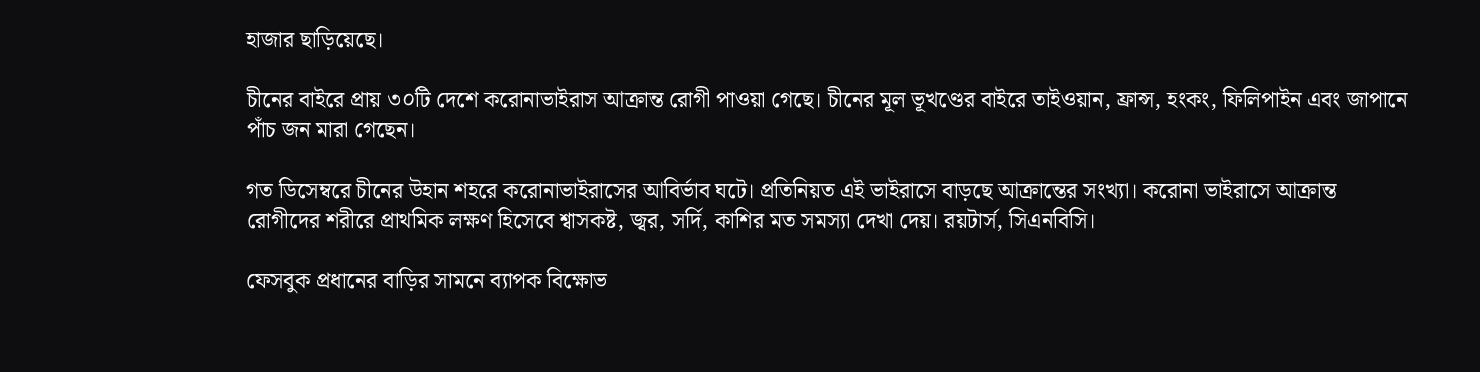হাজার ছাড়িয়েছে।

চীনের বাইরে প্রায় ৩০টি দেশে করোনাভাইরাস আক্রান্ত রোগী পাওয়া গেছে। চীনের মূল ভূখণ্ডের বাইরে তাইওয়ান, ফ্রান্স, হংকং, ফিলিপাইন এবং জাপানে পাঁচ জন মারা গেছেন।

গত ডিসেম্বরে চীনের উহান শহরে করোনাভাইরাসের আবির্ভাব ঘটে। প্রতিনিয়ত এই ভাইরাসে বাড়ছে আক্রান্তের সংখ্যা। করোনা ভাইরাসে আক্রান্ত রোগীদের শরীরে প্রাথমিক লক্ষণ হিসেবে শ্বাসকষ্ট, জ্বর, সর্দি, কাশির মত সমস্যা দেখা দেয়। রয়টার্স, সিএনবিসি।

ফেসবুক প্রধানের বাড়ির সামনে ব্যাপক বিক্ষোভ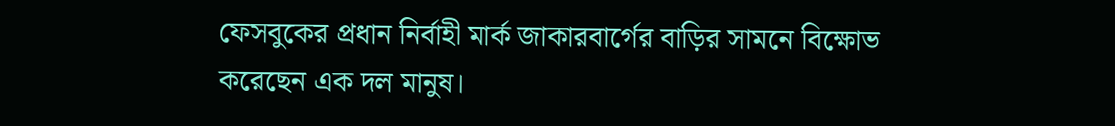ফেসবুকের প্রধান নির্বাহী মার্ক জাকারবার্গের বাড়ির সামনে বিক্ষোভ করেছেন এক দল মানুষ।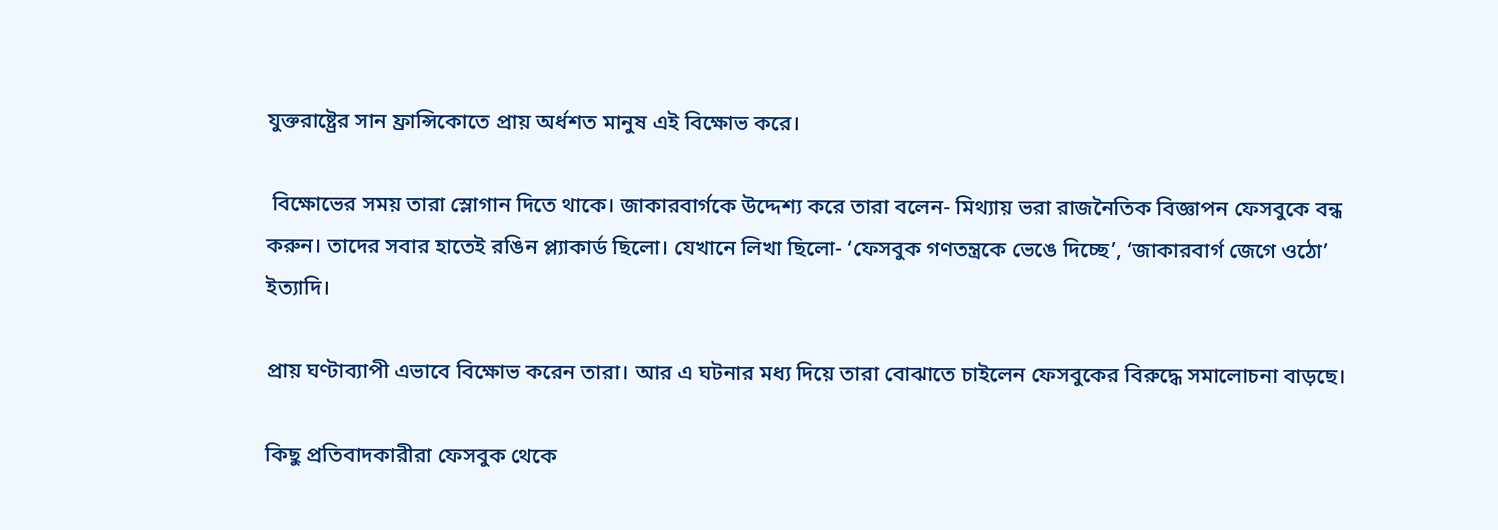যুক্তরাষ্ট্রের সান ফ্রান্সিকোতে প্রায় অর্ধশত মানুষ এই বিক্ষোভ করে।

 বিক্ষোভের সময় তারা স্লোগান দিতে থাকে। জাকারবার্গকে উদ্দেশ্য করে তারা বলেন- মিথ্যায় ভরা রাজনৈতিক বিজ্ঞাপন ফেসবুকে বন্ধ করুন। তাদের সবার হাতেই রঙিন প্ল্যাকার্ড ছিলো। যেখানে লিখা ছিলো- ‘ফেসবুক গণতন্ত্রকে ভেঙে দিচ্ছে’, ‘জাকারবার্গ জেগে ওঠো’ ইত্যাদি।

প্রায় ঘণ্টাব্যাপী এভাবে বিক্ষোভ করেন তারা। আর এ ঘটনার মধ্য দিয়ে তারা বোঝাতে চাইলেন ফেসবুকের বিরুদ্ধে সমালোচনা বাড়ছে।

কিছু প্রতিবাদকারীরা ফেসবুক থেকে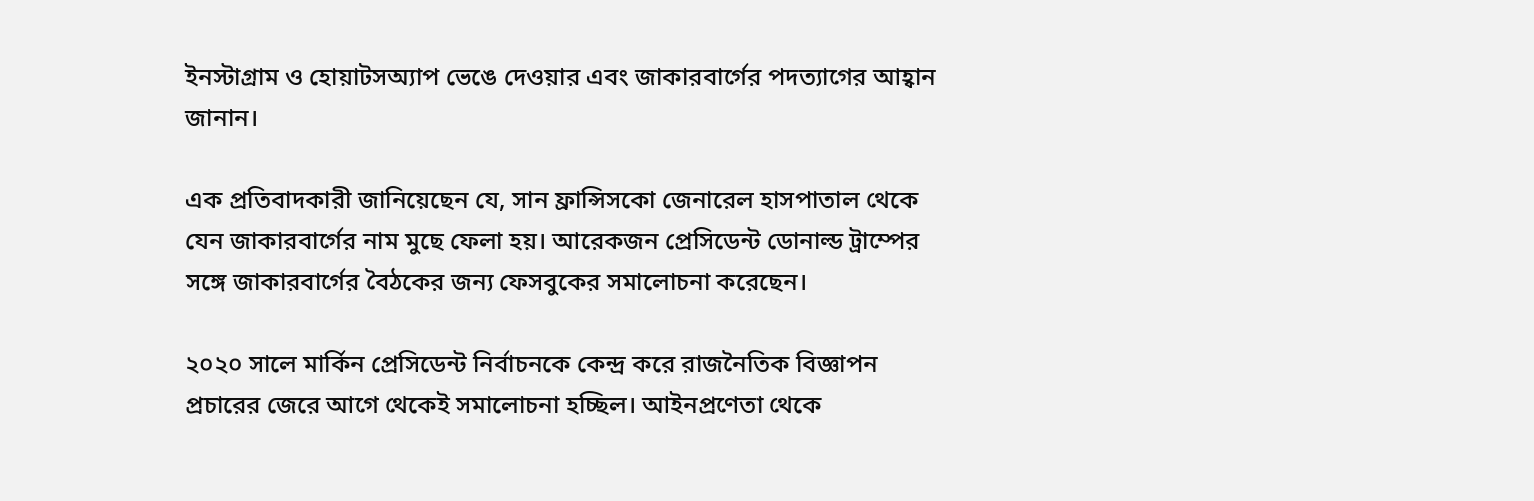ইনস্টাগ্রাম ও হোয়াটসঅ্যাপ ভেঙে দেওয়ার এবং জাকারবার্গের পদত্যাগের আহ্বান জানান।

এক প্রতিবাদকারী জানিয়েছেন যে, সান ফ্রান্সিসকো জেনারেল হাসপাতাল থেকে যেন জাকারবার্গের নাম মুছে ফেলা হয়। আরেকজন প্রেসিডেন্ট ডোনাল্ড ট্রাম্পের সঙ্গে জাকারবার্গের বৈঠকের জন্য ফেসবুকের সমালোচনা করেছেন।

২০২০ সালে মার্কিন প্রেসিডেন্ট নির্বাচনকে কেন্দ্র করে রাজনৈতিক বিজ্ঞাপন প্রচারের জেরে আগে থেকেই সমালোচনা হচ্ছিল। আইনপ্রণেতা থেকে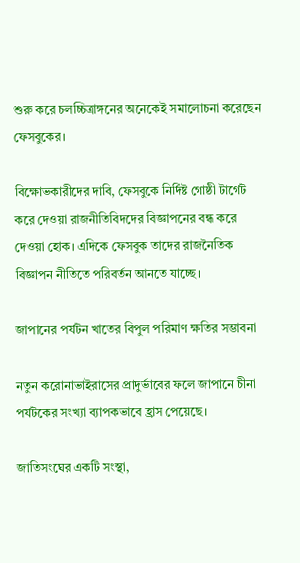শুরু করে চলচ্চিত্রাঙ্গনের অনেকেই সমালোচনা করেছেন ফেসবুকের।

বিক্ষোভকারীদের দাবি, ফেসবুকে নির্দিষ্ট গোষ্ঠী টার্গেট করে দেওয়া রাজনীতিবিদদের বিজ্ঞাপনের বন্ধ করে দেওয়া হোক। এদিকে ফেসবুক তাদের রাজনৈতিক বিজ্ঞাপন নীতিতে পরিবর্তন আনতে যাচ্ছে।

জাপানের পর্যটন খাতের বিপুল পরিমাণ ক্ষতির সম্ভাবনা

নতুন করোনাভাইরাসের প্রাদুর্ভাবের ফলে জাপানে চীনা পর্যটকের সংখ্যা ব্যাপকভাবে হ্রাস পেয়েছে।

জাতিসংঘের একটি সংস্থা,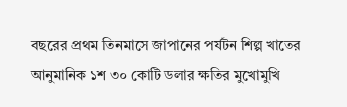বছরের প্রথম তিনমাসে জাপানের পর্যটন শিল্প খাতের আনুমানিক ১শ ৩০ কোটি ডলার ক্ষতির মুখোমুখি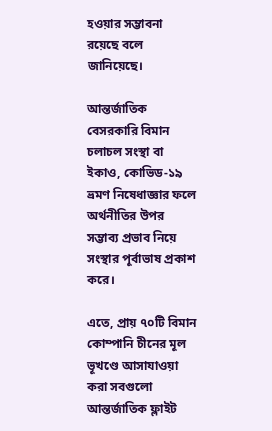হওয়ার সম্ভাবনা রয়েছে বলে জানিয়েছে।

আন্তর্জাতিক বেসরকারি বিমান চলাচল সংস্থা বা ইকাও, কোভিড-১৯ ভ্রমণ নিষেধাজ্ঞার ফলে অর্থনীতির উপর সম্ভাব্য প্রভাব নিয়ে সংস্থার পূর্বাভাষ প্রকাশ করে।

এতে, প্রায় ৭০টি বিমান কোম্পানি চীনের মূল ভূখণ্ডে আসাযাওয়া করা সবগুলো আন্তর্জাতিক ফ্লাইট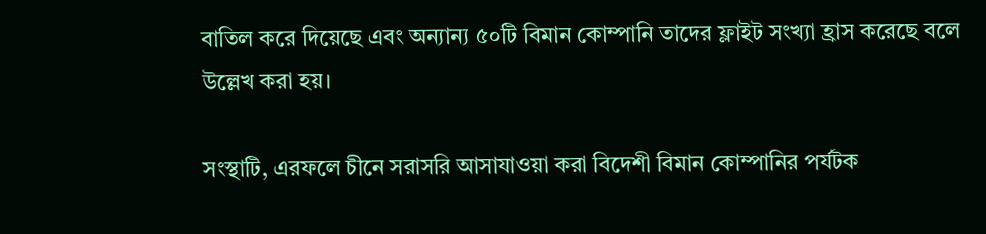বাতিল করে দিয়েছে এবং অন্যান্য ৫০টি বিমান কোম্পানি তাদের ফ্লাইট সংখ্যা হ্রাস করেছে বলে উল্লেখ করা হয়।

সংস্থাটি, এরফলে চীনে সরাসরি আসাযাওয়া করা বিদেশী বিমান কোম্পানির পর্যটক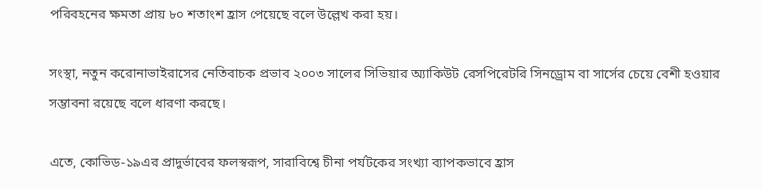পরিবহনের ক্ষমতা প্রায় ৮০ শতাংশ হ্রাস পেয়েছে বলে উল্লেখ করা হয়।

সংস্থা, নতুন করোনাভাইরাসের নেতিবাচক প্রভাব ২০০৩ সালের সিভিয়ার অ্যাকিউট রেসপিরেটরি সিনড্রোম বা সার্সের চেয়ে বেশী হওয়ার সম্ভাবনা রয়েছে বলে ধারণা করছে।

এতে, কোভিড-১৯এর প্রাদুর্ভাবের ফলস্বরূপ, সারাবিশ্বে চীনা পর্যটকের সংখ্যা ব্যাপকভাবে হ্রাস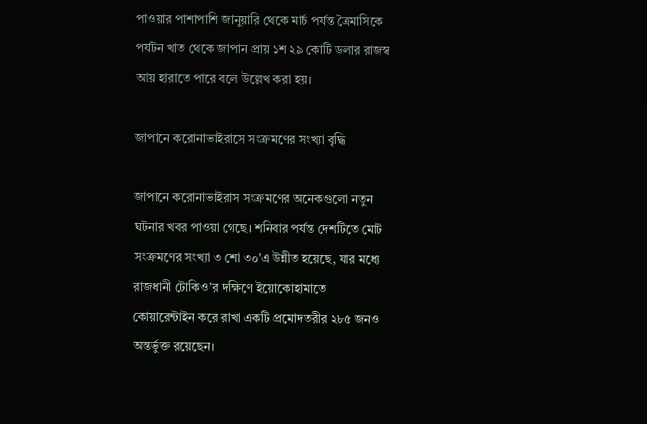পাওয়ার পাশাপাশি জানুয়ারি থেকে মার্চ পর্যন্ত ত্রৈমাসিকে পর্যটন খাত থেকে জাপান প্রায় ১শ ২৯ কোটি ডলার রাজস্ব আয় হারাতে পারে বলে উল্লেখ করা হয়।

জাপানে করোনাভাইরাসে সংক্রমণের সংখ্যা বৃদ্ধি

জাপানে করোনাভাইরাস সংক্রমণের অনেকগুলো নতুন ঘটনার খবর পাওয়া গেছে। শনিবার পর্যন্ত দেশটিতে মোট সংক্রমণের সংখ্যা ৩ শো ৩০’এ উন্নীত হয়েছে, যার মধ্যে রাজধানী টোকিও’র দক্ষিণে ইয়োকোহামাতে কোয়ারেন্টাইন করে রাখা একটি প্রমোদতরীর ২৮৫ জনও অন্তর্ভুক্ত রয়েছেন।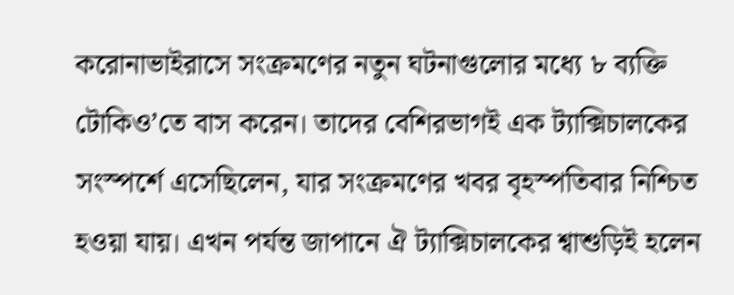করোনাভাইরাসে সংক্রমণের নতুন ঘটনাগুলোর মধ্যে ৮ ব্যক্তি টোকিও’তে বাস করেন। তাদের বেশিরভাগই এক ট্যাক্সিচালকের সংস্পর্শে এসেছিলেন, যার সংক্রমণের খবর বৃহস্পতিবার নিশ্চিত হওয়া যায়। এখন পর্যন্ত জাপানে ঐ ট্যাক্সিচালকের শ্বাশুড়িই হলেন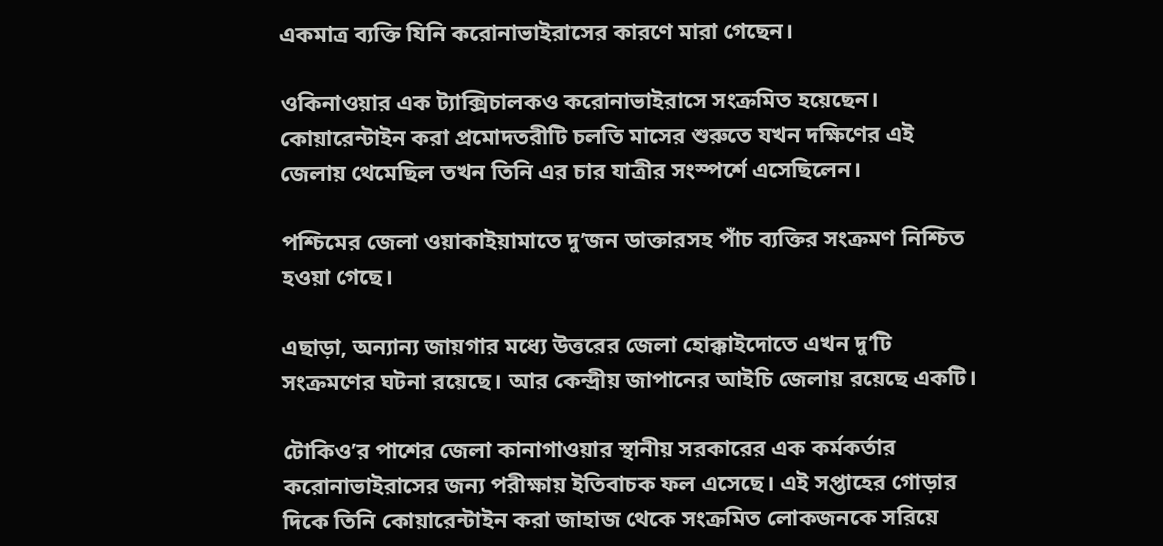একমাত্র ব্যক্তি যিনি করোনাভাইরাসের কারণে মারা গেছেন।

ওকিনাওয়ার এক ট্যাক্সিচালকও করোনাভাইরাসে সংক্রমিত হয়েছেন। কোয়ারেন্টাইন করা প্রমোদতরীটি চলতি মাসের শুরুতে যখন দক্ষিণের এই জেলায় থেমেছিল তখন তিনি এর চার যাত্রীর সংস্পর্শে এসেছিলেন।

পশ্চিমের জেলা ওয়াকাইয়ামাতে দু’জন ডাক্তারসহ পাঁচ ব্যক্তির সংক্রমণ নিশ্চিত হওয়া গেছে।

এছাড়া, অন্যান্য জায়গার মধ্যে উত্তরের জেলা হোক্কাইদোতে এখন দু’টি সংক্রমণের ঘটনা রয়েছে। আর কেন্দ্রীয় জাপানের আইচি জেলায় রয়েছে একটি।

টোকিও’র পাশের জেলা কানাগাওয়ার স্থানীয় সরকারের এক কর্মকর্তার করোনাভাইরাসের জন্য পরীক্ষায় ইতিবাচক ফল এসেছে। এই সপ্তাহের গোড়ার দিকে তিনি কোয়ারেন্টাইন করা জাহাজ থেকে সংক্রমিত লোকজনকে সরিয়ে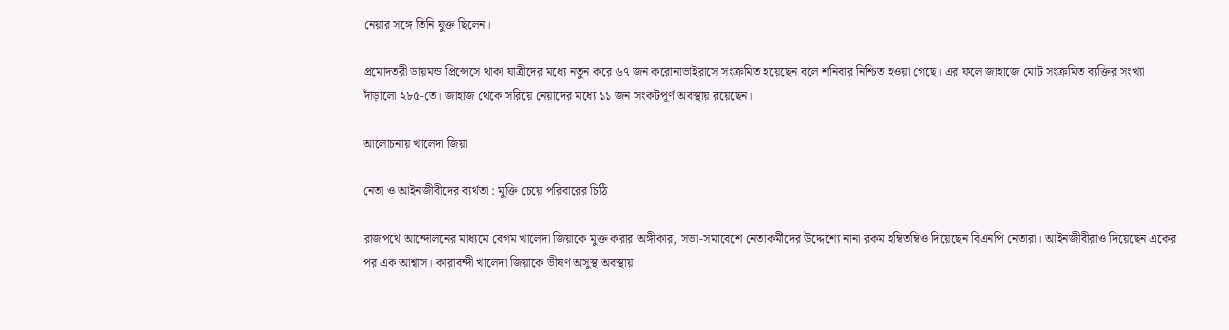নেয়ার সঙ্গে তিনি যুক্ত ছিলেন।

প্রমোদতরী ডায়মন্ড প্রিন্সেসে থাকা যাত্রীদের মধ্যে নতুন করে ৬৭ জন করোনাভাইরাসে সংক্রমিত হয়েছেন বলে শনিবার নিশ্চিত হওয়া গেছে। এর ফলে জাহাজে মোট সংক্রমিত ব্যক্তির সংখ্যা দাঁড়ালো ২৮৫-তে। জাহাজ থেকে সরিয়ে নেয়াদের মধ্যে ১১ জন সংকটপূর্ণ অবস্থায় রয়েছেন।

আলোচনায় খালেদা জিয়া

নেতা ও আইনজীবীদের ব্যর্থতা : মুক্তি চেয়ে পরিবারের চিঠি

রাজপথে আন্দোলনের মাধ্যমে বেগম খালেদা জিয়াকে মুক্ত করার অঙ্গীকার, সভা-সমাবেশে নেতাকর্মীদের উদ্দেশ্যে নানা রকম হম্বিতম্বিও দিয়েছেন বিএনপি নেতারা। আইনজীবীরাও দিয়েছেন একের পর এক আশ্বাস। কারাবন্দী খালেদা জিয়াকে ভীষণ অসুস্থ অবস্থায়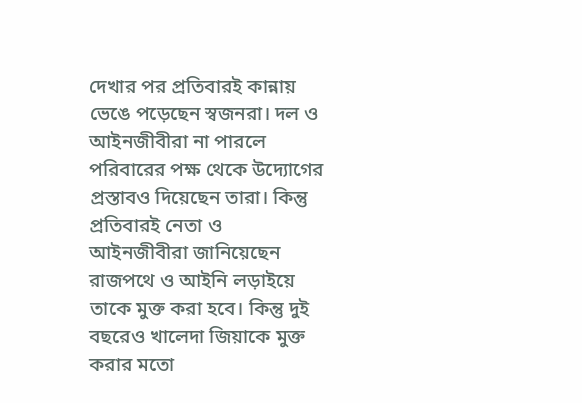দেখার পর প্রতিবারই কান্নায় ভেঙে পড়েছেন স্বজনরা। দল ও আইনজীবীরা না পারলে পরিবারের পক্ষ থেকে উদ্যোগের প্রস্তাবও দিয়েছেন তারা। কিন্তু প্রতিবারই নেতা ও আইনজীবীরা জানিয়েছেন রাজপথে ও আইনি লড়াইয়ে তাকে মুক্ত করা হবে। কিন্তু দুই বছরেও খালেদা জিয়াকে মুক্ত করার মতো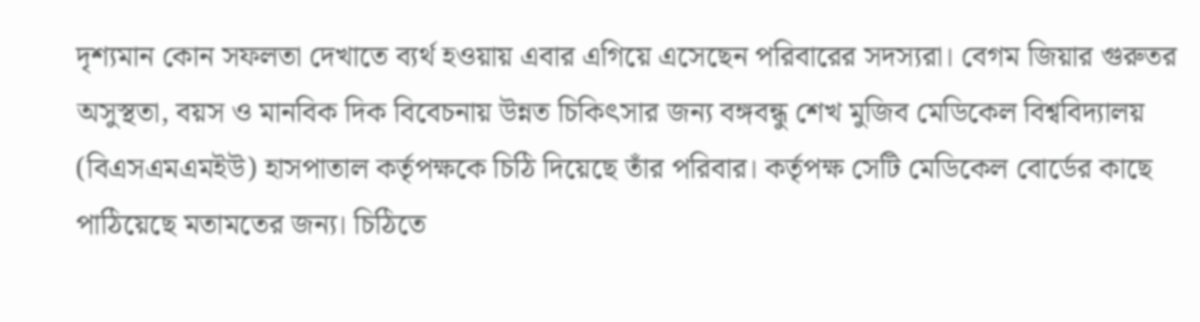দৃশ্যমান কোন সফলতা দেখাতে ব্যর্থ হওয়ায় এবার এগিয়ে এসেছেন পরিবারের সদস্যরা। বেগম জিয়ার গুরুতর অসুস্থতা, বয়স ও মানবিক দিক বিবেচনায় উন্নত চিকিৎসার জন্য বঙ্গবন্ধু শেখ মুজিব মেডিকেল বিশ্ববিদ্যালয় (বিএসএমএমইউ) হাসপাতাল কর্তৃপক্ষকে চিঠি দিয়েছে তাঁর পরিবার। কর্তৃপক্ষ সেটি মেডিকেল বোর্ডের কাছে পাঠিয়েছে মতামতের জন্য। চিঠিতে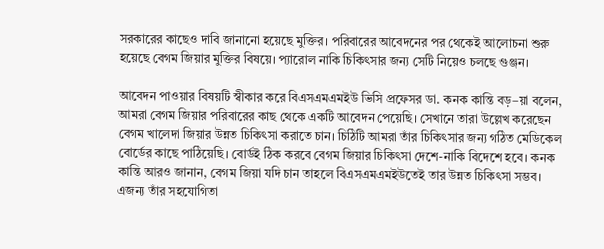সরকারের কাছেও দাবি জানানো হয়েছে মুক্তির। পরিবারের আবেদনের পর থেকেই আলোচনা শুরু হয়েছে বেগম জিয়ার মুক্তির বিষয়ে। প্যারোল নাকি চিকিৎসার জন্য সেটি নিয়েও চলছে গুঞ্জন।

আবেদন পাওয়ার বিষয়টি স্বীকার করে বিএসএমএমইউ ভিসি প্রফেসর ডা. কনক কান্তি বড়–য়া বলেন, আমরা বেগম জিয়ার পরিবারের কাছ থেকে একটি আবেদন পেয়েছি। সেখানে তারা উল্লেখ করেছেন বেগম খালেদা জিয়ার উন্নত চিকিৎসা করাতে চান। চিঠিটি আমরা তাঁর চিকিৎসার জন্য গঠিত মেডিকেল বোর্ডের কাছে পাঠিয়েছি। বোর্ডই ঠিক করবে বেগম জিয়ার চিকিৎসা দেশে-নাকি বিদেশে হবে। কনক কান্তি আরও জানান, বেগম জিয়া যদি চান তাহলে বিএসএমএমইউতেই তার উন্নত চিকিৎসা সম্ভব। এজন্য তাঁর সহযোগিতা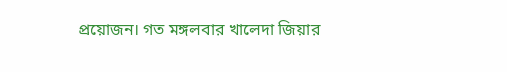প্রয়োজন। গত মঙ্গলবার খালেদা জিয়ার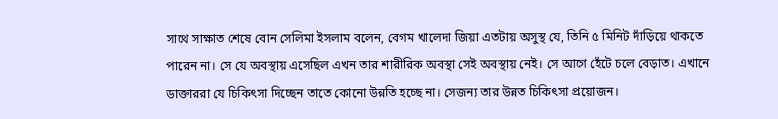সাথে সাক্ষাত শেষে বোন সেলিমা ইসলাম বলেন, বেগম খালেদা জিয়া এতটায় অসুস্থ যে, তিনি ৫ মিনিট দাঁড়িয়ে থাকতে পারেন না। সে যে অবস্থায় এসেছিল এখন তার শারীরিক অবস্থা সেই অবস্থায় নেই। সে আগে হেঁটে চলে বেড়াত। এখানে ডাক্তাররা যে চিকিৎসা দিচ্ছেন তাতে কোনো উন্নতি হচ্ছে না। সেজন্য তার উন্নত চিকিৎসা প্রয়োজন।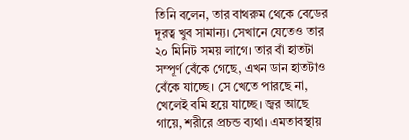তিনি বলেন, তার বাথরুম থেকে বেডের দূরত্ব খুব সামান্য। সেখানে যেতেও তার ২০ মিনিট সময় লাগে। তার বাঁ হাতটা সম্পূর্ণ বেঁকে গেছে, এখন ডান হাতটাও বেঁকে যাচ্ছে। সে খেতে পারছে না, খেলেই বমি হয়ে যাচ্ছে। জ্বর আছে গায়ে, শরীরে প্রচন্ড ব্যথা। এমতাবস্থায়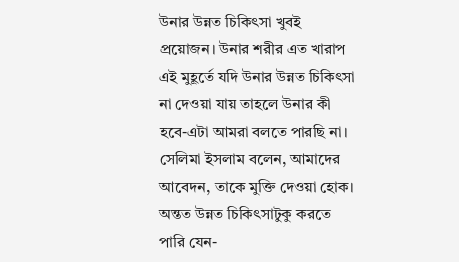উনার উন্নত চিকিৎসা খুবই প্রয়োজন। উনার শরীর এত খারাপ এই মুহূর্তে যদি উনার উন্নত চিকিৎসা না দেওয়া যায় তাহলে উনার কী হবে-এটা আমরা বলতে পারছি না। সেলিমা ইসলাম বলেন, আমাদের আবেদন, তাকে মুক্তি দেওয়া হোক। অন্তত উন্নত চিকিৎসাটুকু করতে পারি যেন-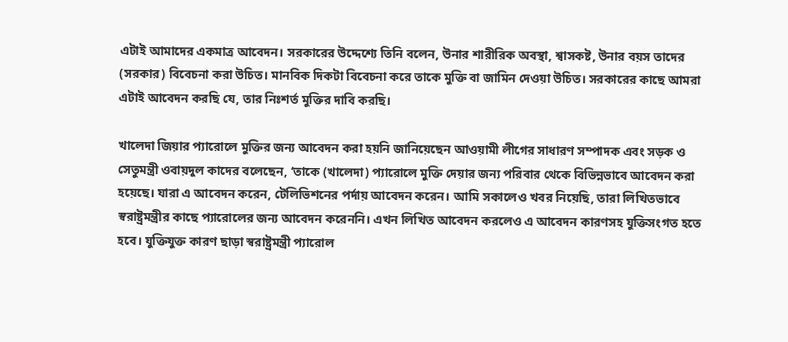এটাই আমাদের একমাত্র আবেদন। সরকারের উদ্দেশ্যে তিনি বলেন, উনার শারীরিক অবস্থা, শ্বাসকষ্ট, উনার বয়স তাদের (সরকার) বিবেচনা করা উচিত। মানবিক দিকটা বিবেচনা করে তাকে মুক্তি বা জামিন দেওয়া উচিত। সরকারের কাছে আমরা এটাই আবেদন করছি যে, তার নিঃশর্ত মুক্তির দাবি করছি।

খালেদা জিয়ার প্যারোলে মুক্তির জন্য আবেদন করা হয়নি জানিয়েছেন আওয়ামী লীগের সাধারণ সম্পাদক এবং সড়ক ও সেতুমন্ত্রী ওবায়দুল কাদের বলেছেন, ‘তাকে (খালেদা) প্যারোলে মুক্তি দেয়ার জন্য পরিবার থেকে বিভিন্নভাবে আবেদন করা হয়েছে। যারা এ আবেদন করেন, টেলিভিশনের পর্দায় আবেদন করেন। আমি সকালেও খবর নিয়েছি, তারা লিখিতভাবে স্বরাষ্ট্রমন্ত্রীর কাছে প্যারোলের জন্য আবেদন করেননি। এখন লিখিত আবেদন করলেও এ আবেদন কারণসহ যুক্তিসংগত হতে হবে। যুক্তিযুক্ত কারণ ছাড়া স্বরাষ্ট্রমন্ত্রী প্যারোল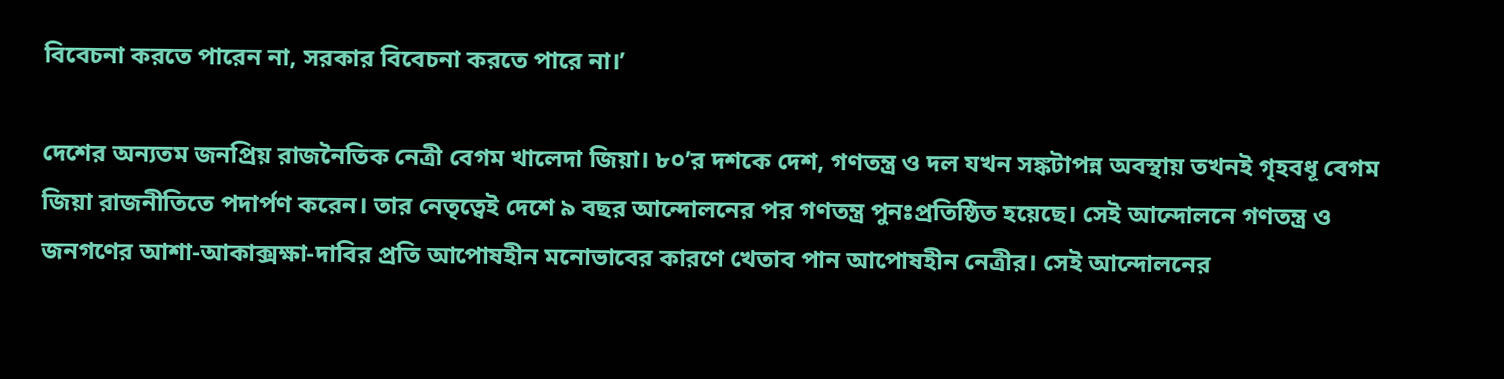বিবেচনা করতে পারেন না, সরকার বিবেচনা করতে পারে না।’

দেশের অন্যতম জনপ্রিয় রাজনৈতিক নেত্রী বেগম খালেদা জিয়া। ৮০’র দশকে দেশ, গণতন্ত্র ও দল যখন সঙ্কটাপন্ন অবস্থায় তখনই গৃহবধূ বেগম জিয়া রাজনীতিতে পদার্পণ করেন। তার নেতৃত্বেই দেশে ৯ বছর আন্দোলনের পর গণতন্ত্র পুনঃপ্রতিষ্ঠিত হয়েছে। সেই আন্দোলনে গণতন্ত্র ও জনগণের আশা-আকাক্সক্ষা-দাবির প্রতি আপোষহীন মনোভাবের কারণে খেতাব পান আপোষহীন নেত্রীর। সেই আন্দোলনের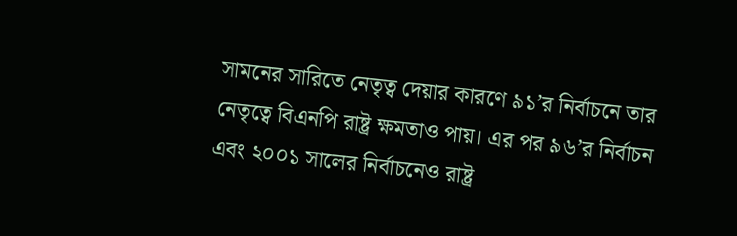সামনের সারিতে নেতৃত্ব দেয়ার কারণে ৯১’র নির্বাচনে তার নেতৃত্বে বিএনপি রাষ্ট্র ক্ষমতাও পায়। এর পর ৯৬’র নির্বাচন এবং ২০০১ সালের নির্বাচনেও রাষ্ট্র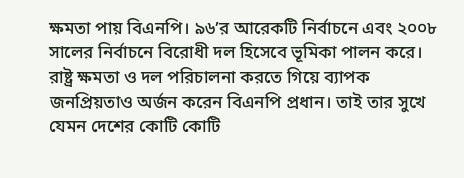ক্ষমতা পায় বিএনপি। ৯৬’র আরেকটি নির্বাচনে এবং ২০০৮ সালের নির্বাচনে বিরোধী দল হিসেবে ভূমিকা পালন করে। রাষ্ট্র ক্ষমতা ও দল পরিচালনা করতে গিয়ে ব্যাপক জনপ্রিয়তাও অর্জন করেন বিএনপি প্রধান। তাই তার সুখে যেমন দেশের কোটি কোটি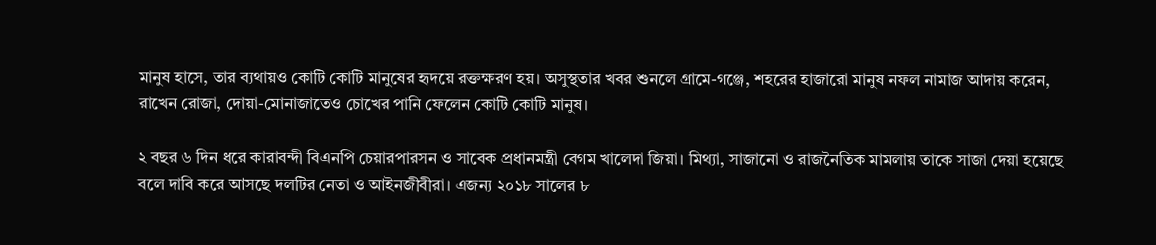মানুষ হাসে, তার ব্যথায়ও কোটি কোটি মানুষের হৃদয়ে রক্তক্ষরণ হয়। অসুস্থতার খবর শুনলে গ্রামে-গঞ্জে, শহরের হাজারো মানুষ নফল নামাজ আদায় করেন, রাখেন রোজা, দোয়া-মোনাজাতেও চোখের পানি ফেলেন কোটি কোটি মানুষ।

২ বছর ৬ দিন ধরে কারাবন্দী বিএনপি চেয়ারপারসন ও সাবেক প্রধানমন্ত্রী বেগম খালেদা জিয়া। মিথ্যা, সাজানো ও রাজনৈতিক মামলায় তাকে সাজা দেয়া হয়েছে বলে দাবি করে আসছে দলটির নেতা ও আইনজীবীরা। এজন্য ২০১৮ সালের ৮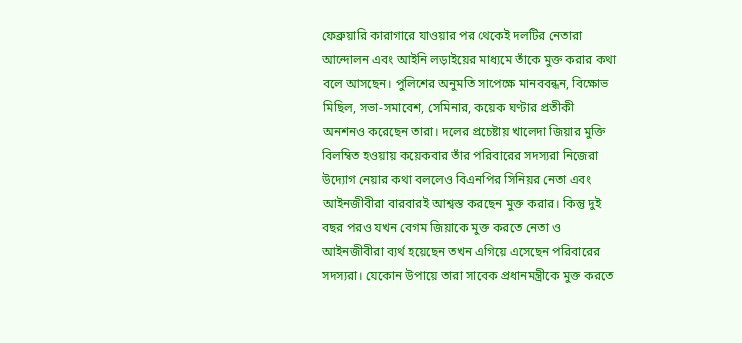ফেব্রুয়ারি কারাগারে যাওয়ার পর থেকেই দলটির নেতারা আন্দোলন এবং আইনি লড়াইয়ের মাধ্যমে তাঁকে মুক্ত করার কথা বলে আসছেন। পুলিশের অনুমতি সাপেক্ষে মানববন্ধন, বিক্ষোভ মিছিল, সভা-সমাবেশ, সেমিনার, কয়েক ঘণ্টার প্রতীকী অনশনও করেছেন তারা। দলের প্রচেষ্টায় খালেদা জিয়ার মুক্তি বিলম্বিত হওয়ায় কয়েকবার তাঁর পরিবারের সদস্যরা নিজেরা উদ্যোগ নেয়ার কথা বললেও বিএনপির সিনিয়র নেতা এবং আইনজীবীরা বারবারই আশ্বস্ত করছেন মুক্ত করার। কিন্তু দুই বছর পরও যখন বেগম জিয়াকে মুক্ত করতে নেতা ও আইনজীবীরা ব্যর্থ হয়েছেন তখন এগিয়ে এসেছেন পরিবারের সদস্যরা। যেকোন উপায়ে তারা সাবেক প্রধানমন্ত্রীকে মুক্ত করতে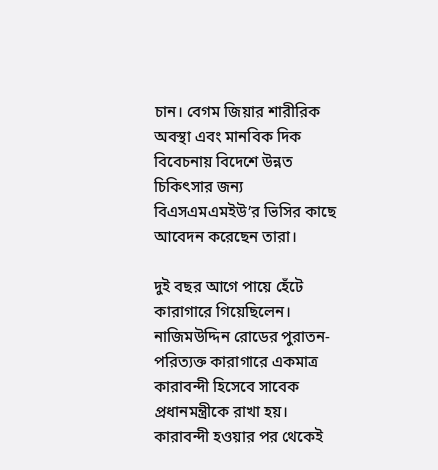চান। বেগম জিয়ার শারীরিক অবস্থা এবং মানবিক দিক বিবেচনায় বিদেশে উন্নত চিকিৎসার জন্য বিএসএমএমইউ’র ভিসির কাছে আবেদন করেছেন তারা।

দুই বছর আগে পায়ে হেঁটে কারাগারে গিয়েছিলেন। নাজিমউদ্দিন রোডের পুরাতন-পরিত্যক্ত কারাগারে একমাত্র কারাবন্দী হিসেবে সাবেক প্রধানমন্ত্রীকে রাখা হয়। কারাবন্দী হওয়ার পর থেকেই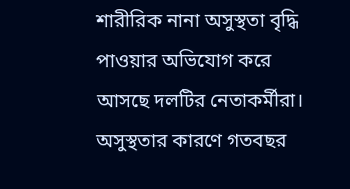শারীরিক নানা অসুস্থতা বৃদ্ধি পাওয়ার অভিযোগ করে আসছে দলটির নেতাকর্মীরা। অসুস্থতার কারণে গতবছর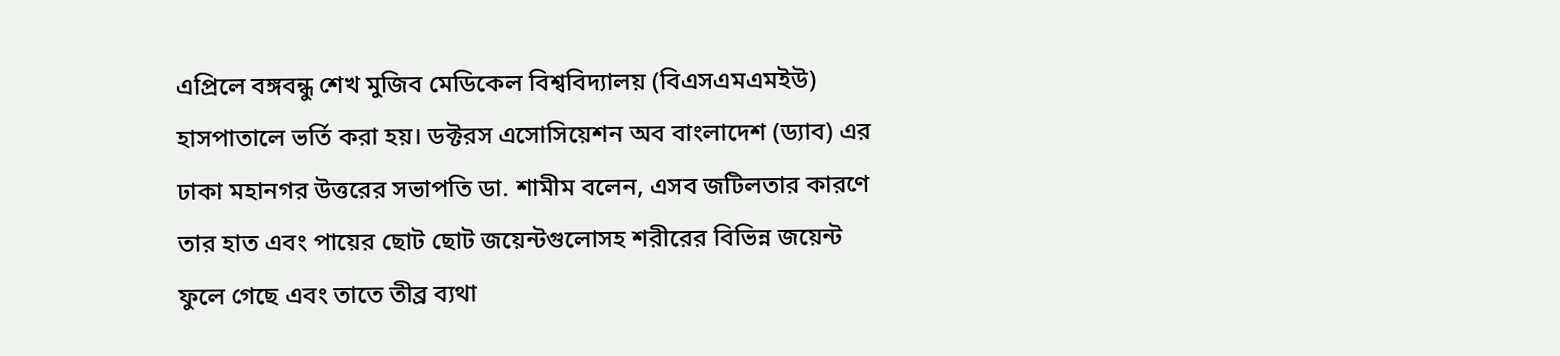এপ্রিলে বঙ্গবন্ধু শেখ মুজিব মেডিকেল বিশ্ববিদ্যালয় (বিএসএমএমইউ) হাসপাতালে ভর্তি করা হয়। ডক্টরস এসোসিয়েশন অব বাংলাদেশ (ড্যাব) এর ঢাকা মহানগর উত্তরের সভাপতি ডা. শামীম বলেন, এসব জটিলতার কারণে তার হাত এবং পায়ের ছোট ছোট জয়েন্টগুলোসহ শরীরের বিভিন্ন জয়েন্ট ফুলে গেছে এবং তাতে তীব্র ব্যথা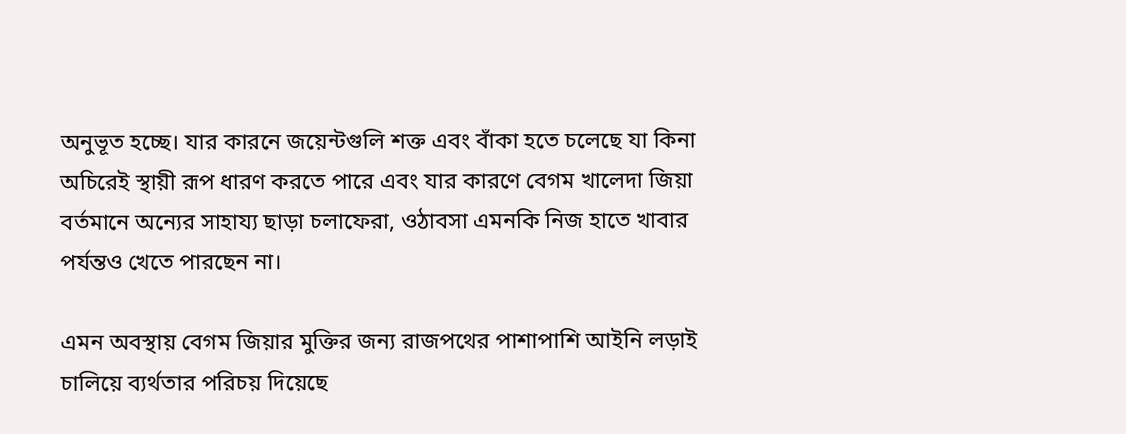অনুভূত হচ্ছে। যার কারনে জয়েন্টগুলি শক্ত এবং বাঁকা হতে চলেছে যা কিনা অচিরেই স্থায়ী রূপ ধারণ করতে পারে এবং যার কারণে বেগম খালেদা জিয়া বর্তমানে অন্যের সাহায্য ছাড়া চলাফেরা, ওঠাবসা এমনকি নিজ হাতে খাবার পর্যন্তও খেতে পারছেন না।

এমন অবস্থায় বেগম জিয়ার মুক্তির জন্য রাজপথের পাশাপাশি আইনি লড়াই চালিয়ে ব্যর্থতার পরিচয় দিয়েছে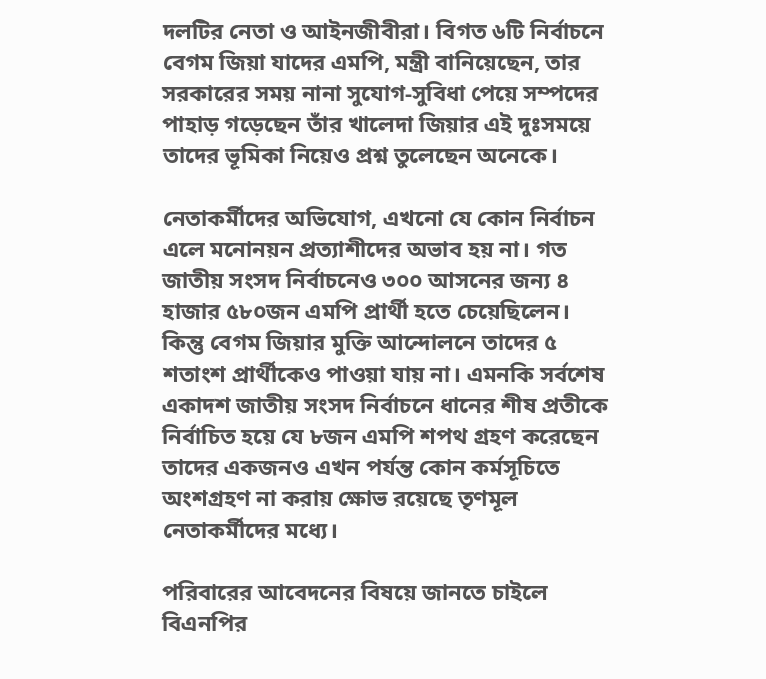দলটির নেতা ও আইনজীবীরা। বিগত ৬টি নির্বাচনে বেগম জিয়া যাদের এমপি, মন্ত্রী বানিয়েছেন, তার সরকারের সময় নানা সুযোগ-সুবিধা পেয়ে সম্পদের পাহাড় গড়েছেন তাঁর খালেদা জিয়ার এই দুঃসময়ে তাদের ভূমিকা নিয়েও প্রশ্ন তুলেছেন অনেকে।

নেতাকর্মীদের অভিযোগ, এখনো যে কোন নির্বাচন এলে মনোনয়ন প্রত্যাশীদের অভাব হয় না। গত জাতীয় সংসদ নির্বাচনেও ৩০০ আসনের জন্য ৪ হাজার ৫৮০জন এমপি প্রার্থী হতে চেয়েছিলেন। কিন্তু বেগম জিয়ার মুক্তি আন্দোলনে তাদের ৫ শতাংশ প্রার্থীকেও পাওয়া যায় না। এমনকি সর্বশেষ একাদশ জাতীয় সংসদ নির্বাচনে ধানের শীষ প্রতীকে নির্বাচিত হয়ে যে ৮জন এমপি শপথ গ্রহণ করেছেন তাদের একজনও এখন পর্যন্ত কোন কর্মসূচিতে অংশগ্রহণ না করায় ক্ষোভ রয়েছে তৃণমূল নেতাকর্মীদের মধ্যে।

পরিবারের আবেদনের বিষয়ে জানতে চাইলে বিএনপির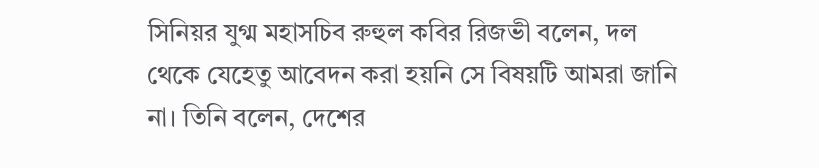সিনিয়র যুগ্ম মহাসচিব রুহুল কবির রিজভী বলেন, দল থেকে যেহেতু আবেদন করা হয়নি সে বিষয়টি আমরা জানি না। তিনি বলেন, দেশের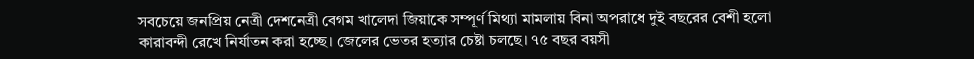সবচেয়ে জনপ্রিয় নেত্রী দেশনেত্রী বেগম খালেদা জিয়াকে সম্পূর্ণ মিথ্যা মামলায় বিনা অপরাধে দুই বছরের বেশী হলো কারাবন্দী রেখে নির্যাতন করা হচ্ছে। জেলের ভেতর হত্যার চেষ্টা চলছে। ৭৫ বছর বয়সী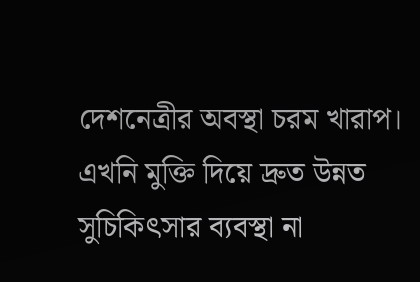দেশনেত্রীর অবস্থা চরম খারাপ। এখনি মুক্তি দিয়ে দ্রুত উন্নত সুচিকিৎসার ব্যবস্থা না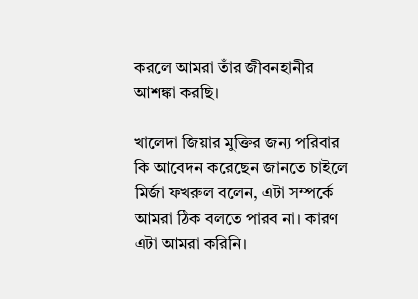করলে আমরা তাঁর জীবনহানীর আশঙ্কা করছি।

খালেদা জিয়ার মুক্তির জন্য পরিবার কি আবেদন করেছেন জানতে চাইলে মির্জা ফখরুল বলেন, এটা সম্পর্কে আমরা ঠিক বলতে পারব না। কারণ এটা আমরা করিনি।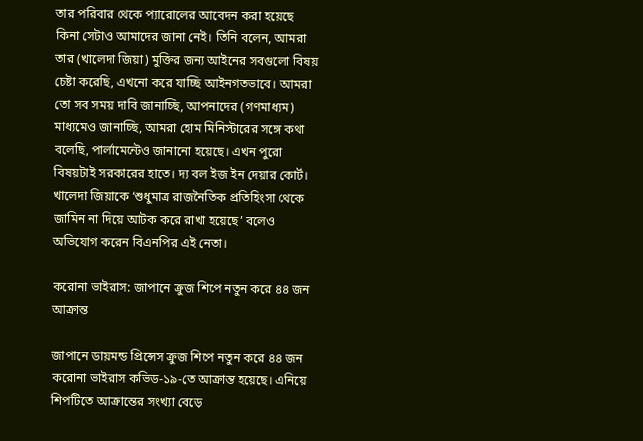তার পরিবার থেকে প্যারোলের আবেদন করা হয়েছে কিনা সেটাও আমাদের জানা নেই। তিনি বলেন, আমরা তার (খালেদা জিয়া) মুক্তির জন্য আইনের সবগুলো বিষয় চেষ্টা করেছি, এখনো করে যাচ্ছি আইনগতভাবে। আমরা তো সব সময় দাবি জানাচ্ছি, আপনাদের (গণমাধ্যম) মাধ্যমেও জানাচ্ছি, আমরা হোম মিনিস্টারের সঙ্গে কথা বলেছি, পার্লামেন্টেও জানানো হয়েছে। এখন পুরো বিষয়টাই সরকারের হাতে। দ্য বল ইজ ইন দেয়ার কোর্ট। খালেদা জিয়াকে ‘শুধুমাত্র রাজনৈতিক প্রতিহিংসা থেকে জামিন না দিয়ে আটক করে রাখা হয়েছে’ বলেও অভিযোগ করেন বিএনপির এই নেতা।

করোনা ভাইরাস: জাপানে ক্রুজ শিপে নতুন করে ৪৪ জন আক্রান্ত

জাপানে ডায়মন্ড প্রিন্সেস ক্রুজ শিপে নতুন করে ৪৪ জন করোনা ভাইরাস কভিড-১৯-তে আক্রান্ত হয়েছে। এনিয়ে শিপটিতে আক্রান্তের সংখ্যা বেড়ে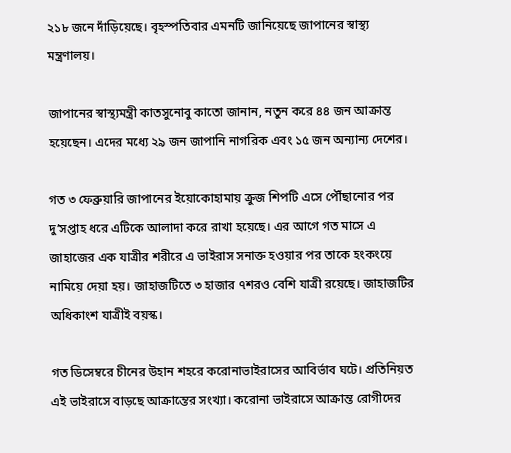২১৮ জনে দাঁড়িয়েছে। বৃহস্পতিবার এমনটি জানিয়েছে জাপানের স্বাস্থ্য মন্ত্রণালয়।

জাপানের স্বাস্থ্যমন্ত্রী কাতসুনোবু কাতো জানান, নতুন করে ৪৪ জন আক্রান্ত হয়েছেন। এদের মধ্যে ২৯ জন জাপানি নাগরিক এবং ১৫ জন অন্যান্য দেশের।

গত ৩ ফেব্রুয়ারি জাপানের ইয়োকোহামায় ক্রুজ শিপটি এসে পৌঁছানোর পর দু’সপ্তাহ ধরে এটিকে আলাদা করে রাখা হয়েছে। এর আগে গত মাসে এ জাহাজের এক যাত্রীর শরীরে এ ভাইরাস সনাক্ত হওয়ার পর তাকে হংকংয়ে নামিয়ে দেয়া হয়। জাহাজটিতে ৩ হাজার ৭শরও বেশি যাত্রী রয়েছে। জাহাজটির অধিকাংশ যাত্রীই বয়স্ক।

গত ডিসেম্বরে চীনের উহান শহরে করোনাভাইরাসের আবির্ভাব ঘটে। প্রতিনিয়ত এই ভাইরাসে বাড়ছে আক্রান্তের সংখ্যা। করোনা ভাইরাসে আক্রান্ত রোগীদের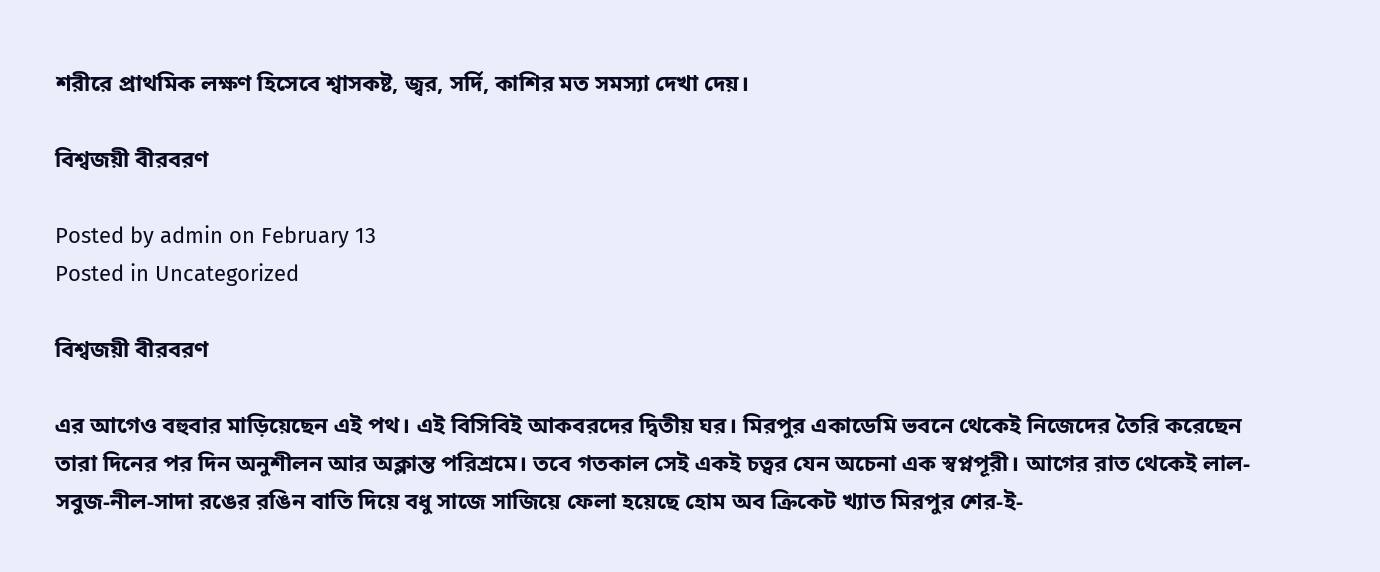শরীরে প্রাথমিক লক্ষণ হিসেবে শ্বাসকষ্ট, জ্বর, সর্দি, কাশির মত সমস্যা দেখা দেয়।

বিশ্বজয়ী বীরবরণ

Posted by admin on February 13
Posted in Uncategorized

বিশ্বজয়ী বীরবরণ

এর আগেও বহুবার মাড়িয়েছেন এই পথ। এই বিসিবিই আকবরদের দ্বিতীয় ঘর। মিরপুর একাডেমি ভবনে থেকেই নিজেদের তৈরি করেছেন তারা দিনের পর দিন অনুশীলন আর অক্লান্ত পরিশ্রমে। তবে গতকাল সেই একই চত্বর যেন অচেনা এক স্বপ্নপূরী। আগের রাত থেকেই লাল-সবুজ-নীল-সাদা রঙের রঙিন বাতি দিয়ে বধু সাজে সাজিয়ে ফেলা হয়েছে হোম অব ক্রিকেট খ্যাত মিরপুর শের-ই-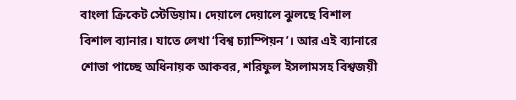বাংলা ক্রিকেট স্টেডিয়াম। দেয়ালে দেয়ালে ঝুলছে বিশাল বিশাল ব্যানার। যাতে লেখা ‘বিশ্ব চ্যাম্পিয়ন’। আর এই ব্যানারে শোভা পাচ্ছে অধিনায়ক আকবর, শরিফুল ইসলামসহ বিশ্বজয়ী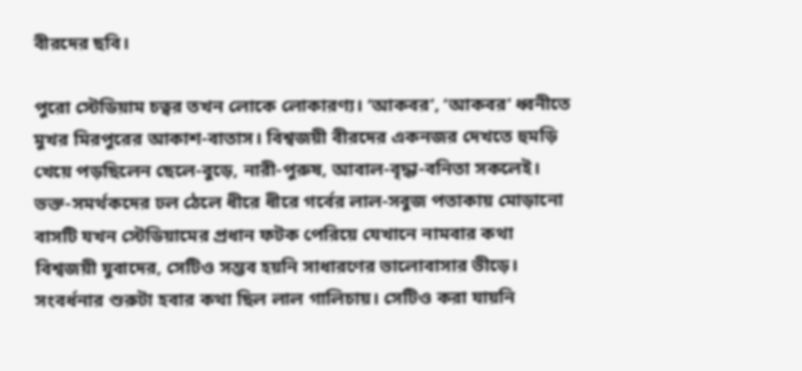বীরদের ছবি।

পুরো স্টেডিয়াম চত্বর তখন লোকে লোকারণ্য। ‘আকবর’, ‘আকবর’ ধ্বনীতে মুখর মিরপুরের আকাশ-বাতাস। বিশ্বজয়ী বীরদের একনজর দেখতে হুমড়ি খেয়ে পড়ছিলেন ছেলে-বুড়ে, নারী-পুরুষ, আবাল-বৃদ্ধা-বনিতা সকলেই। ভক্ত-সমর্থকদের ঢল ঠেলে ধীরে ধীরে গর্বের লাল-সবুজ পতাকায় মোড়ানো বাসটি যখন স্টেডিয়ামের প্রধান ফটক পেরিয়ে যেখানে নামবার কথা বিশ্বজয়ী যুবাদের, সেটিও সম্ভব হয়নি সাধারণের ভালোবাসার ভীড়ে। সংবর্ধনার শুরুটা হবার কথা ছিল লাল গালিচায়। সেটিও করা যায়নি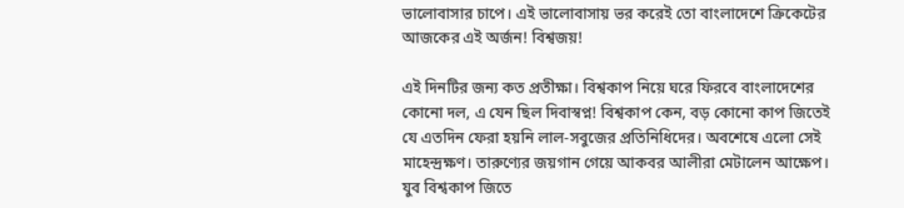ভালোবাসার চাপে। এই ভালোবাসায় ভর করেই তো বাংলাদেশে ক্রিকেটের আজকের এই অর্জন! বিশ্বজয়!

এই দিনটির জন্য কত প্রতীক্ষা। বিশ্বকাপ নিয়ে ঘরে ফিরবে বাংলাদেশের কোনো দল, এ যেন ছিল দিবাস্বপ্ন! বিশ্বকাপ কেন, বড় কোনো কাপ জিতেই যে এতদিন ফেরা হয়নি লাল-সবুজের প্রতিনিধিদের। অবশেষে এলো সেই মাহেন্দ্রক্ষণ। তারুণ্যের জয়গান গেয়ে আকবর আলীরা মেটালেন আক্ষেপ। যুব বিশ্বকাপ জিতে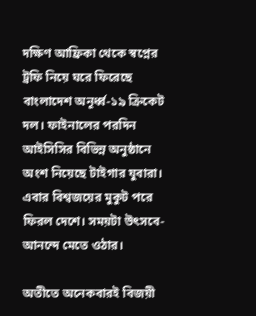দক্ষিণ আফ্রিকা থেকে স্বপ্নের ট্রফি নিয়ে ঘরে ফিরেছে বাংলাদেশ অনূর্ধ্ব-১৯ ক্রিকেট দল। ফাইনালের পরদিন আইসিসির বিভিন্ন অনুষ্ঠানে অংশ নিয়েছে টাইগার যুবারা। এবার বিশ্বজয়ের মুকুট পরে ফিরল দেশে। সময়টা উৎসবে-আনন্দে মেতে ওঠার।

অতীতে অনেকবারই বিজয়ী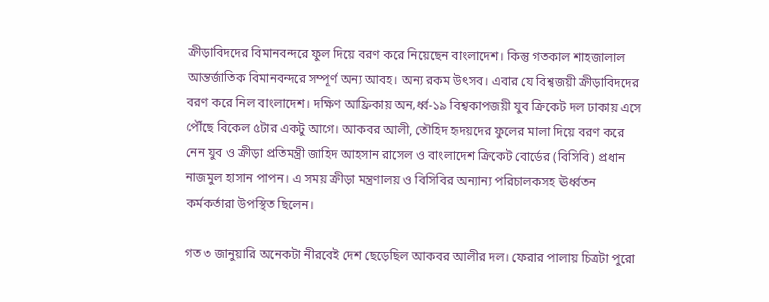ক্রীড়াবিদদের বিমানবন্দরে ফুল দিয়ে বরণ করে নিয়েছেন বাংলাদেশ। কিন্তু গতকাল শাহজালাল আন্তর্জাতিক বিমানবন্দরে সম্পূর্ণ অন্য আবহ। অন্য রকম উৎসব। এবার যে বিশ্বজয়ী ক্রীড়াবিদদের বরণ করে নিল বাংলাদেশ। দক্ষিণ আফ্রিকায় অন‚র্ধ্ব-১৯ বিশ্বকাপজয়ী যুব ক্রিকেট দল ঢাকায় এসে পৌঁছে বিকেল ৫টার একটু আগে। আকবর আলী, তৌহিদ হৃদয়দের ফুলের মালা দিয়ে বরণ করে নেন যুব ও ক্রীড়া প্রতিমন্ত্রী জাহিদ আহসান রাসেল ও বাংলাদেশ ক্রিকেট বোর্ডের (বিসিবি) প্রধান নাজমুল হাসান পাপন। এ সময় ক্রীড়া মন্ত্রণালয় ও বিসিবির অন্যান্য পরিচালকসহ ঊর্ধ্বতন কর্মকর্তারা উপস্থিত ছিলেন।

গত ৩ জানুয়ারি অনেকটা নীরবেই দেশ ছেড়েছিল আকবর আলীর দল। ফেরার পালায় চিত্রটা পুরো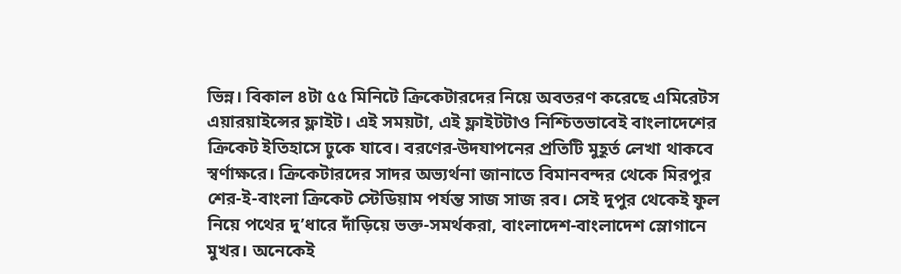ভিন্ন। বিকাল ৪টা ৫৫ মিনিটে ক্রিকেটারদের নিয়ে অবতরণ করেছে এমিরেটস এয়ারয়াইন্সের ফ্লাইট। এই সময়টা, এই ফ্লাইটটাও নিশ্চিতভাবেই বাংলাদেশের ক্রিকেট ইতিহাসে ঢুকে যাবে। বরণের-উদযাপনের প্রতিটি মুহূর্ত লেখা থাকবে স্বর্ণাক্ষরে। ক্রিকেটারদের সাদর অভ্যর্থনা জানাতে বিমানবন্দর থেকে মিরপুর শের-ই-বাংলা ক্রিকেট স্টেডিয়াম পর্যন্ত সাজ সাজ রব। সেই দুপুর থেকেই ফুল নিয়ে পথের দু’ধারে দাঁড়িয়ে ভক্ত-সমর্থকরা, বাংলাদেশ-বাংলাদেশ স্লোগানে মুখর। অনেকেই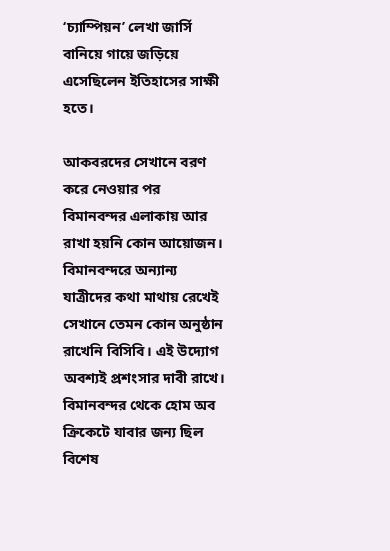‘চ্যাম্পিয়ন’ লেখা জার্সি বানিয়ে গায়ে জড়িয়ে এসেছিলেন ইতিহাসের সাক্ষী হতে।

আকবরদের সেখানে বরণ করে নেওয়ার পর বিমানবন্দর এলাকায় আর রাখা হয়নি কোন আয়োজন। বিমানবন্দরে অন্যান্য যাত্রীদের কথা মাথায় রেখেই সেখানে তেমন কোন অনুষ্ঠান রাখেনি বিসিবি। এই উদ্যোগ অবশ্যই প্রশংসার দাবী রাখে। বিমানবন্দর থেকে হোম অব ক্রিকেটে যাবার জন্য ছিল বিশেষ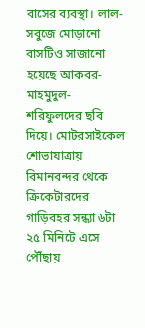বাসের ব্যবস্থা। লাল-সবুজে মোড়ানো বাসটিও সাজানো হয়েছে আকবর-মাহমুদুল-শরিফুলদের ছবি দিয়ে। মোটরসাইকেল শোভাযাত্রায় বিমানবন্দর থেকে ক্রিকেটারদের গাড়িবহর সন্ধ্যা ৬টা ২৫ মিনিটে এসে পৌঁছায়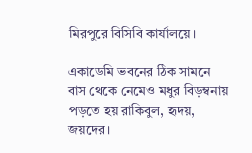মিরপুরে বিসিবি কার্যালয়ে।

একাডেমি ভবনের ঠিক সামনে বাস থেকে নেমেও মধুর বিড়ম্বনায় পড়তে হয় রাকিবুল, হৃদয়, জয়দের।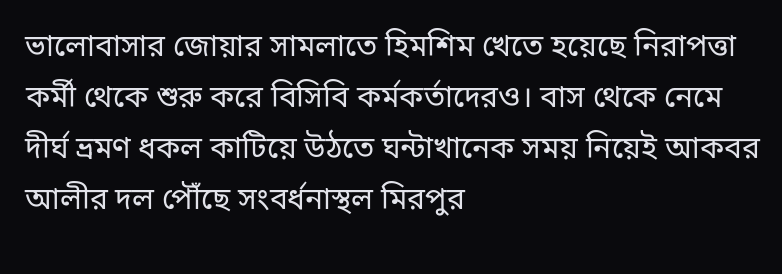ভালোবাসার জোয়ার সামলাতে হিমশিম খেতে হয়েছে নিরাপত্তা কর্মী থেকে শুরু করে বিসিবি কর্মকর্তাদেরও। বাস থেকে নেমে দীর্ঘ ভ্রমণ ধকল কাটিয়ে উঠতে ঘন্টাখানেক সময় নিয়েই আকবর আলীর দল পৌঁছে সংবর্ধনাস্থল মিরপুর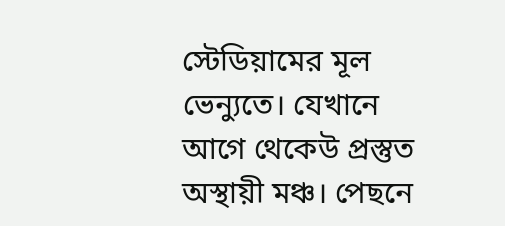স্টেডিয়ামের মূল ভেন্যুতে। যেখানে আগে থেকেউ প্রস্তুত অস্থায়ী মঞ্চ। পেছনে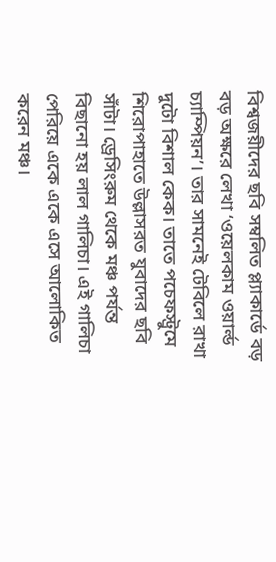বিশ্বজয়ীদের ছবি সম্বলিত প্ল্যাকার্ডে বড় বড় অক্ষরে লেখা ‘ওয়েলকাম ওয়ার্ল্ড চ্যাম্পিয়ন’। তার সামনেই টেবিলে রাখা দুটো বিশাল কেক। তাতে পচেফস্ট্রুমে শিরোপাহাতে উল্লাসরত যুবাদের ছবি সাঁটা। ড্রেসিংরুম থেকে মঞ্চ পর্যন্ত বিছানো হয় লাল গালিচা। এই গালিচা পেরিয়ে একে একে এসে আলোকিত করেন মঞ্চ।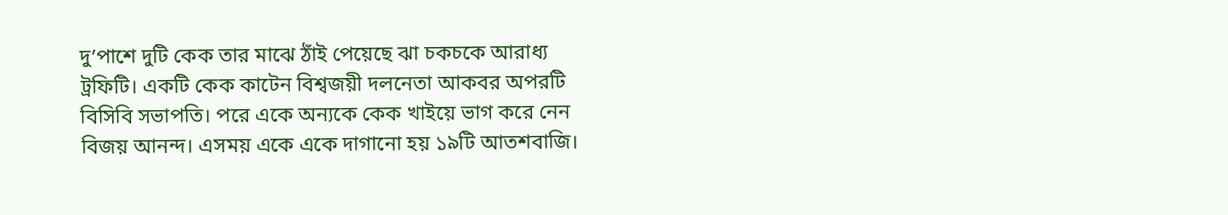দু’পাশে দুটি কেক তার মাঝে ঠাঁই পেয়েছে ঝা চকচকে আরাধ্য ট্রফিটি। একটি কেক কাটেন বিশ্বজয়ী দলনেতা আকবর অপরটি বিসিবি সভাপতি। পরে একে অন্যকে কেক খাইয়ে ভাগ করে নেন বিজয় আনন্দ। এসময় একে একে দাগানো হয় ১৯টি আতশবাজি।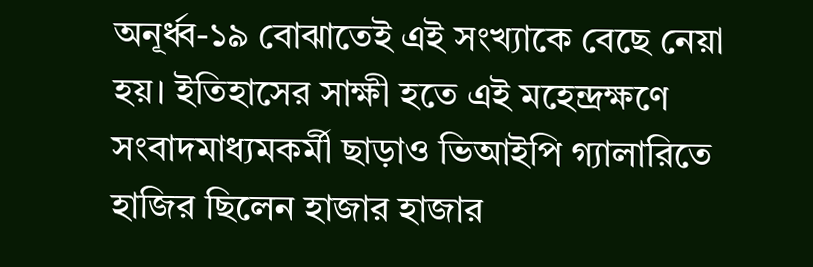অনূর্ধ্ব-১৯ বোঝাতেই এই সংখ্যাকে বেছে নেয়া হয়। ইতিহাসের সাক্ষী হতে এই মহেন্দ্রক্ষণে সংবাদমাধ্যমকর্মী ছাড়াও ভিআইপি গ্যালারিতে হাজির ছিলেন হাজার হাজার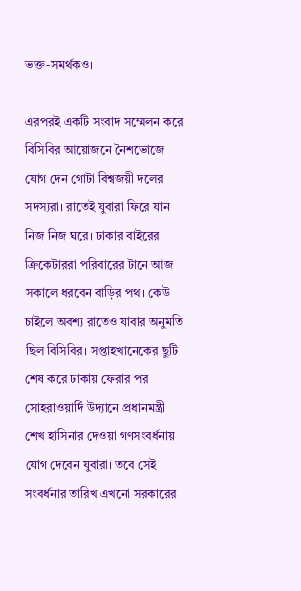ভক্ত-সমর্থকও।

এরপরই একটি সংবাদ সম্মেলন করে বিসিবির আয়োজনে নৈশভোজে যোগ দেন গোটা বিশ্বজয়ী দলের সদস্যরা। রাতেই যুবারা ফিরে যান নিজ নিজ ঘরে। ঢাকার বাইরের ক্রিকেটাররা পরিবারের টানে আজ সকালে ধরবেন বাড়ির পথ। কেউ চাইলে অবশ্য রাতেও যাবার অনুমতি ছিল বিসিবির। সপ্তাহখানেকের ছুটি শেষ করে ঢাকায় ফেরার পর সোহরাওয়ার্দি উদ্যানে প্রধানমন্ত্রী শেখ হাসিনার দেওয়া গণসংবর্ধনায় যোগ দেবেন যুবারা। তবে সেই সংবর্ধনার তারিখ এখনো সরকারের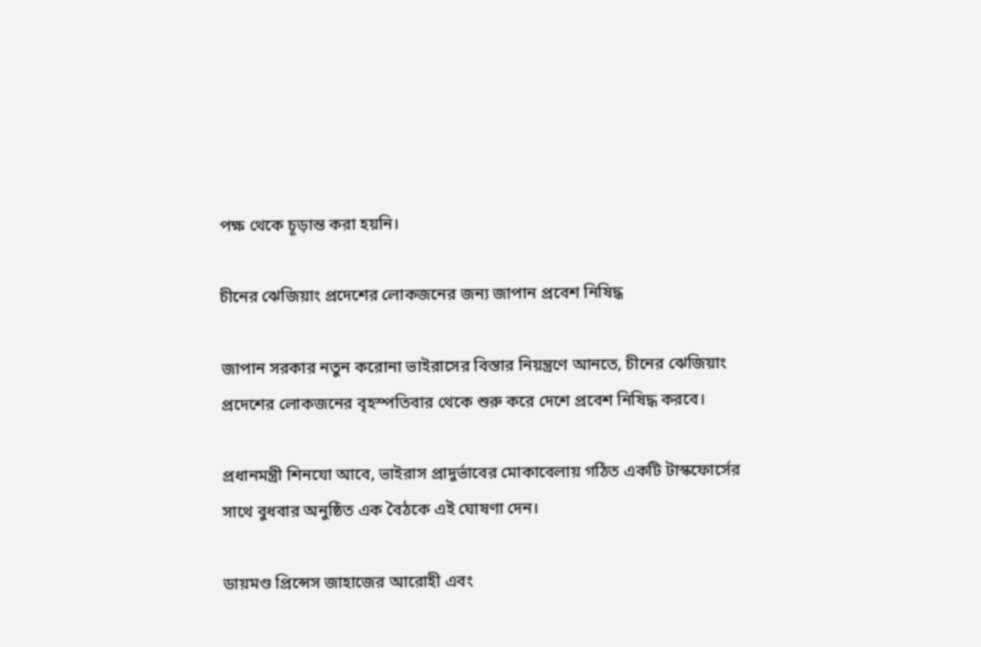পক্ষ থেকে চূড়ান্ত করা হয়নি।

চীনের ঝেজিয়াং প্রদেশের লোকজনের জন্য জাপান প্রবেশ নিষিদ্ধ

জাপান সরকার নতুন করোনা ভাইরাসের বিস্তার নিয়ন্ত্রণে আনতে, চীনের ঝেজিয়াং প্রদেশের লোকজনের বৃহস্পতিবার থেকে শুরু করে দেশে প্রবেশ নিষিদ্ধ করবে।

প্রধানমন্ত্রী শিনযো আবে, ভাইরাস প্রাদুর্ভাবের মোকাবেলায় গঠিত একটি টাস্কফোর্সের সাথে বুধবার অনুষ্ঠিত এক বৈঠকে এই ঘোষণা দেন।

ডায়মণ্ড প্রিন্সেস জাহাজের আরোহী এবং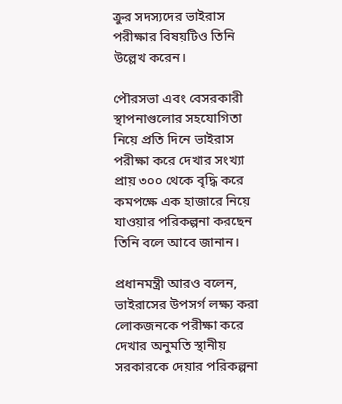ক্রুর সদস্যদের ভাইরাস পরীক্ষার বিষয়টিও তিনি উল্লেখ করেন।

পৌরসভা এবং বেসরকারী স্থাপনাগুলোর সহযোগিতা নিয়ে প্রতি দিনে ভাইরাস পরীক্ষা করে দেখার সংখ্যা প্রায় ৩০০ থেকে বৃদ্ধি করে কমপক্ষে এক হাজারে নিয়ে যাওয়ার পরিকল্পনা করছেন তিনি বলে আবে জানান।

প্রধানমন্ত্রী আরও বলেন, ভাইরাসের উপসর্গ লক্ষ্য করা লোকজনকে পরীক্ষা করে দেখার অনুমতি স্থানীয় সরকারকে দেয়ার পরিকল্পনা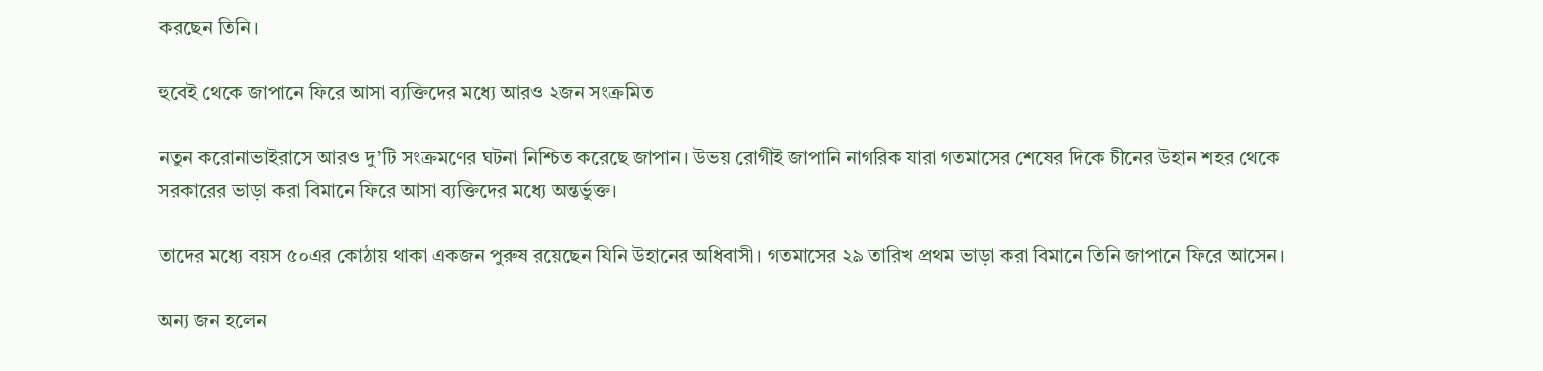করছেন তিনি।

হুবেই থেকে জাপানে ফিরে আসা ব্যক্তিদের মধ্যে আরও ২জন সংক্রমিত

নতুন করোনাভাইরাসে আরও দু’টি সংক্রমণের ঘটনা নিশ্চিত করেছে জাপান। উভয় রোগীই জাপানি নাগরিক যারা গতমাসের শেষের দিকে চীনের উহান শহর থেকে সরকারের ভাড়া করা বিমানে ফিরে আসা ব্যক্তিদের মধ্যে অন্তর্ভুক্ত।

তাদের মধ্যে বয়স ৫০এর কোঠায় থাকা একজন পুরুষ রয়েছেন যিনি উহানের অধিবাসী। গতমাসের ২৯ তারিখ প্রথম ভাড়া করা বিমানে তিনি জাপানে ফিরে আসেন।

অন্য জন হলেন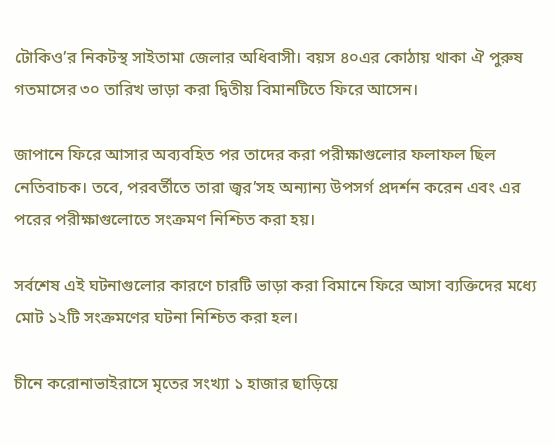টোকিও’র নিকটস্থ সাইতামা জেলার অধিবাসী। বয়স ৪০এর কোঠায় থাকা ঐ পুরুষ গতমাসের ৩০ তারিখ ভাড়া করা দ্বিতীয় বিমানটিতে ফিরে আসেন।

জাপানে ফিরে আসার অব্যবহিত পর তাদের করা পরীক্ষাগুলোর ফলাফল ছিল নেতিবাচক। তবে, পরবর্তীতে তারা জ্বর’সহ অন্যান্য উপসর্গ প্রদর্শন করেন এবং এর পরের পরীক্ষাগুলোতে সংক্রমণ নিশ্চিত করা হয়।

সর্বশেষ এই ঘটনাগুলোর কারণে চারটি ভাড়া করা বিমানে ফিরে আসা ব্যক্তিদের মধ্যে মোট ১২টি সংক্রমণের ঘটনা নিশ্চিত করা হল।

চীনে করোনাভাইরাসে মৃতের সংখ্যা ১ হাজার ছাড়িয়ে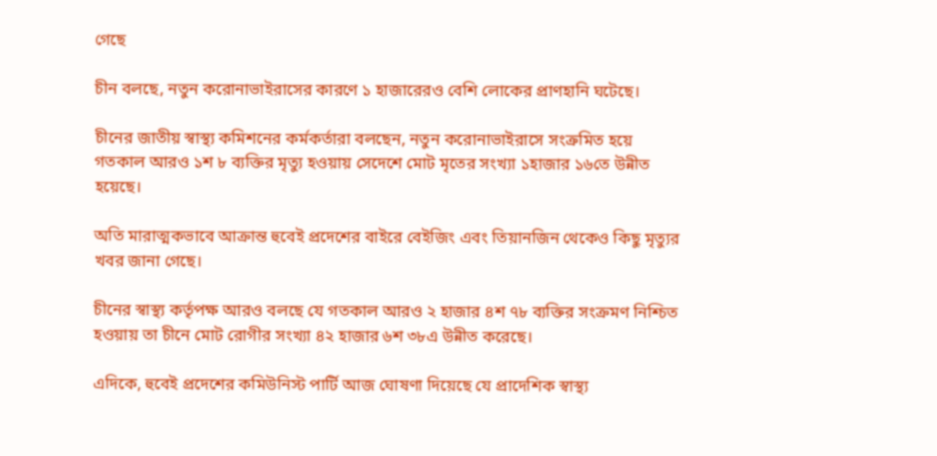গেছে

চীন বলছে, নতুন করোনাভাইরাসের কারণে ১ হাজারেরও বেশি লোকের প্রাণহানি ঘটেছে।

চীনের জাতীয় স্বাস্থ্য কমিশনের কর্মকর্তারা বলছেন, নতুন করোনাভাইরাসে সংক্রমিত হয়ে গতকাল আরও ১শ ৮ ব্যক্তির মৃত্যু হওয়ায় সেদেশে মোট মৃতের সংখ্যা ১হাজার ১৬তে উন্নীত হয়েছে।

অতি মারাত্মকভাবে আক্রান্ত হুবেই প্রদেশের বাইরে বেইজিং এবং তিয়ানজিন থেকেও কিছু মৃত্যুর খবর জানা গেছে।

চীনের স্বাস্থ্য কর্তৃপক্ষ আরও বলছে যে গতকাল আরও ২ হাজার ৪শ ৭৮ ব্যক্তির সংক্রমণ নিশ্চিত হওয়ায় তা চীনে মোট রোগীর সংখ্যা ৪২ হাজার ৬শ ৩৮এ উন্নীত করেছে।

এদিকে, হুবেই প্রদেশের কমিউনিস্ট পার্টি আজ ঘোষণা দিয়েছে যে প্রাদেশিক স্বাস্থ্য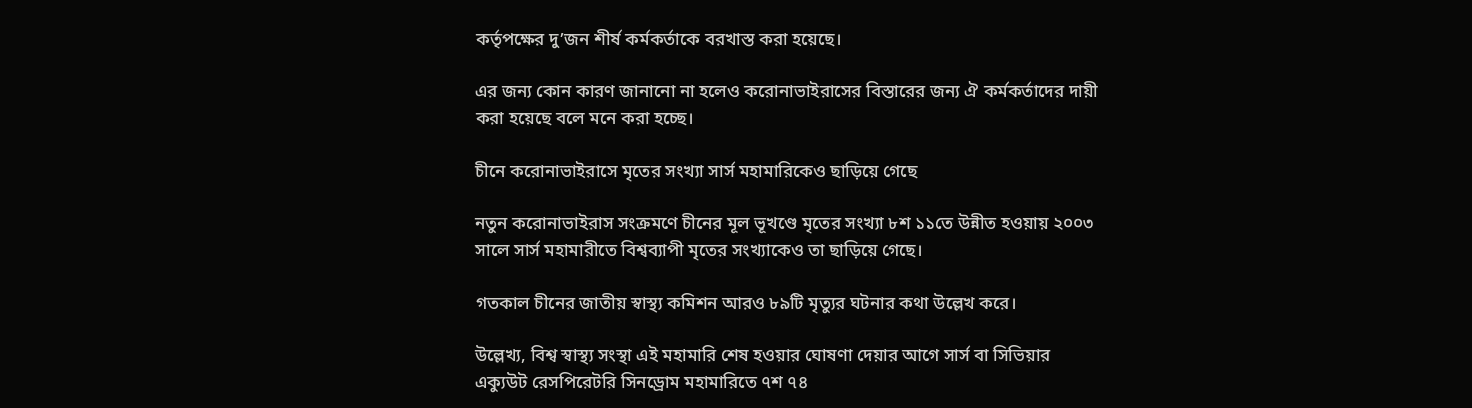কর্তৃপক্ষের দু’জন শীর্ষ কর্মকর্তাকে বরখাস্ত করা হয়েছে।

এর জন্য কোন কারণ জানানো না হলেও করোনাভাইরাসের বিস্তারের জন্য ঐ কর্মকর্তাদের দায়ী করা হয়েছে বলে মনে করা হচ্ছে।

চীনে করোনাভাইরাসে মৃতের সংখ্যা সার্স মহামারিকেও ছাড়িয়ে গেছে

নতুন করোনাভাইরাস সংক্রমণে চীনের মূল ভূখণ্ডে মৃতের সংখ্যা ৮শ ১১তে উন্নীত হওয়ায় ২০০৩ সালে সার্স মহামারীতে বিশ্বব্যাপী মৃতের সংখ্যাকেও তা ছাড়িয়ে গেছে।

গতকাল চীনের জাতীয় স্বাস্থ্য কমিশন আরও ৮৯টি মৃত্যুর ঘটনার কথা উল্লেখ করে।

উল্লেখ্য, বিশ্ব স্বাস্থ্য সংস্থা এই মহামারি শেষ হওয়ার ঘোষণা দেয়ার আগে সার্স বা সিভিয়ার এক্যুউট রেসপিরেটরি সিনড্রোম মহামারিতে ৭শ ৭৪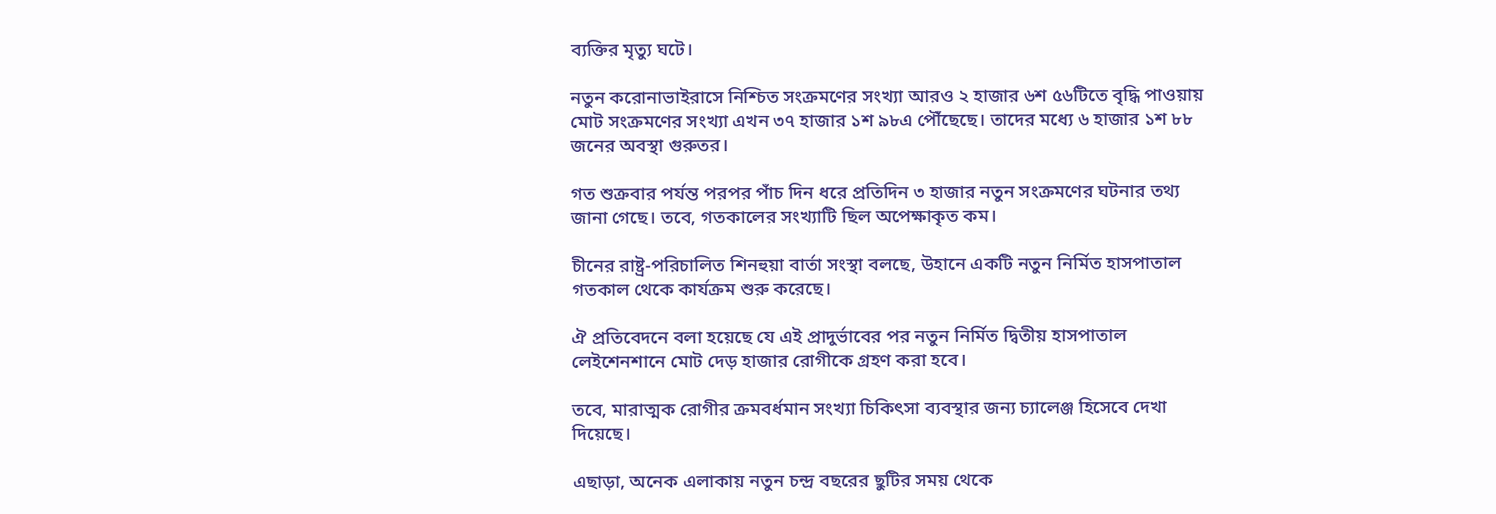ব্যক্তির মৃত্যু ঘটে।

নতুন করোনাভাইরাসে নিশ্চিত সংক্রমণের সংখ্যা আরও ২ হাজার ৬শ ৫৬টিতে বৃদ্ধি পাওয়ায় মোট সংক্রমণের সংখ্যা এখন ৩৭ হাজার ১শ ৯৮এ পৌঁছেছে। তাদের মধ্যে ৬ হাজার ১শ ৮৮ জনের অবস্থা গুরুতর।

গত শুক্রবার পর্যন্ত পরপর পাঁচ দিন ধরে প্রতিদিন ৩ হাজার নতুন সংক্রমণের ঘটনার তথ্য জানা গেছে। তবে, গতকালের সংখ্যাটি ছিল অপেক্ষাকৃত কম।

চীনের রাষ্ট্র-পরিচালিত শিনহুয়া বার্তা সংস্থা বলছে, উহানে একটি নতুন নির্মিত হাসপাতাল গতকাল থেকে কার্যক্রম শুরু করেছে।

ঐ প্রতিবেদনে বলা হয়েছে যে এই প্রাদুর্ভাবের পর নতুন নির্মিত দ্বিতীয় হাসপাতাল লেইশেনশানে মোট দেড় হাজার রোগীকে গ্রহণ করা হবে।

তবে, মারাত্মক রোগীর ক্রমবর্ধমান সংখ্যা চিকিৎসা ব্যবস্থার জন্য চ্যালেঞ্জ হিসেবে দেখা দিয়েছে।

এছাড়া, অনেক এলাকায় নতুন চন্দ্র বছরের ছুটির সময় থেকে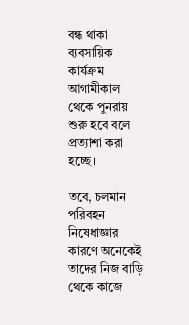বন্ধ থাকা ব্যবসায়িক কার্যক্রম আগামীকাল থেকে পুনরায় শুরু হবে বলে প্রত্যাশা করা হচ্ছে।

তবে, চলমান পরিবহন নিষেধাজ্ঞার কারণে অনেকেই তাদের নিজ বাড়ি থেকে কাজে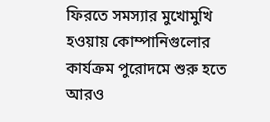ফিরতে সমস্যার মুখোমুখি হওয়ায় কোম্পানিগুলোর কার্যক্রম পুরোদমে শুরু হতে আরও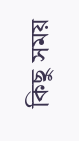কিছু সময়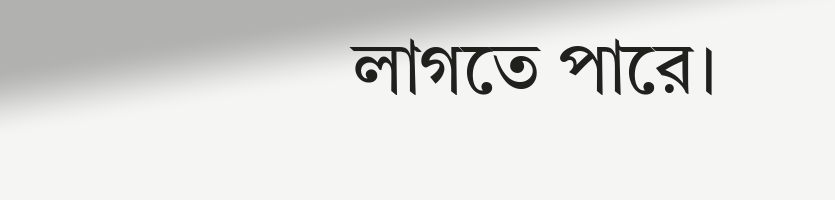লাগতে পারে।